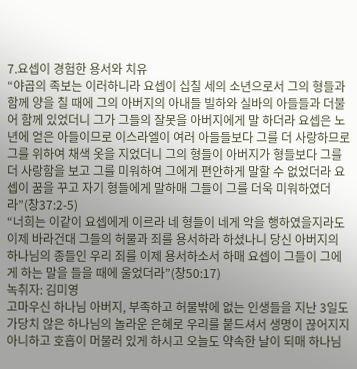7.요셉이 경험한 용서와 치유
“야곱의 족보는 이러하니라 요셉이 십칠 세의 소년으로서 그의 형들과 함께 양을 칠 때에 그의 아버지의 아내들 빌하와 실바의 아들들과 더불어 함께 있었더니 그가 그들의 잘못을 아버지에게 말 하더라 요셉은 노년에 얻은 아들이므로 이스라엘이 여러 아들들보다 그를 더 사랑하므로 그를 위하여 채색 옷을 지었더니 그의 형들이 아버지가 형들보다 그를 더 사랑함을 보고 그를 미워하여 그에게 편안하게 말할 수 없었더라 요셉이 꿈을 꾸고 자기 형들에게 말하매 그들이 그를 더욱 미워하였더라”(창37:2-5)
“너희는 이같이 요셉에게 이르라 네 형들이 네게 악을 행하였을지라도 이제 바라건대 그들의 허물과 죄를 용서하라 하셨나니 당신 아버지의 하나님의 종들인 우리 죄를 이제 용서하소서 하매 요셉이 그들이 그에게 하는 말을 들을 때에 울었더라”(창50:17)
녹취자: 김미영
고마우신 하나님 아버지, 부족하고 허물밖에 없는 인생들을 지난 3일도 가당치 않은 하나님의 놀라운 은혜로 우리를 붙드셔서 생명이 끊어지지 아니하고 호흡이 머물러 있게 하시고 오늘도 약속한 날이 되매 하나님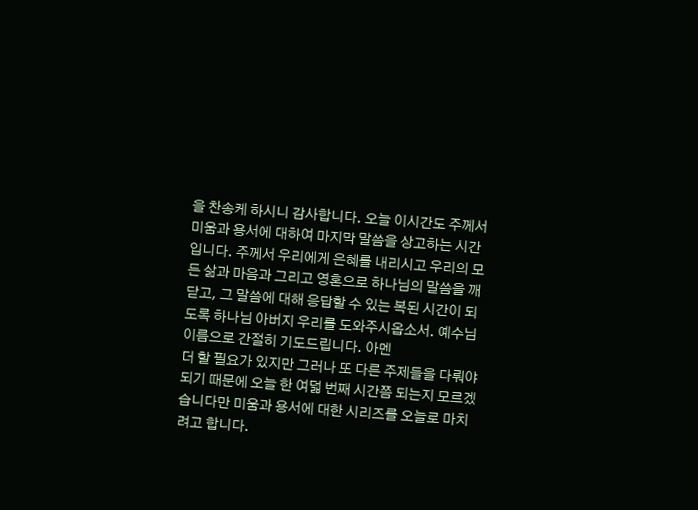을 찬송케 하시니 감사합니다. 오늘 이시간도 주께서 미움과 용서에 대하여 마지막 말씀을 상고하는 시간입니다. 주께서 우리에게 은혜를 내리시고 우리의 모든 삶과 마음과 그리고 영혼으로 하나님의 말씀을 깨닫고, 그 말씀에 대해 응답할 수 있는 복된 시간이 되도록 하나님 아버지 우리를 도와주시옵소서. 예수님 이름으로 간절히 기도드립니다. 아멘
더 할 필요가 있지만 그러나 또 다른 주제들을 다뤄야 되기 때문에 오늘 한 여덟 번째 시간쯤 되는지 모르겠습니다만 미움과 용서에 대한 시리즈를 오늘로 마치려고 합니다.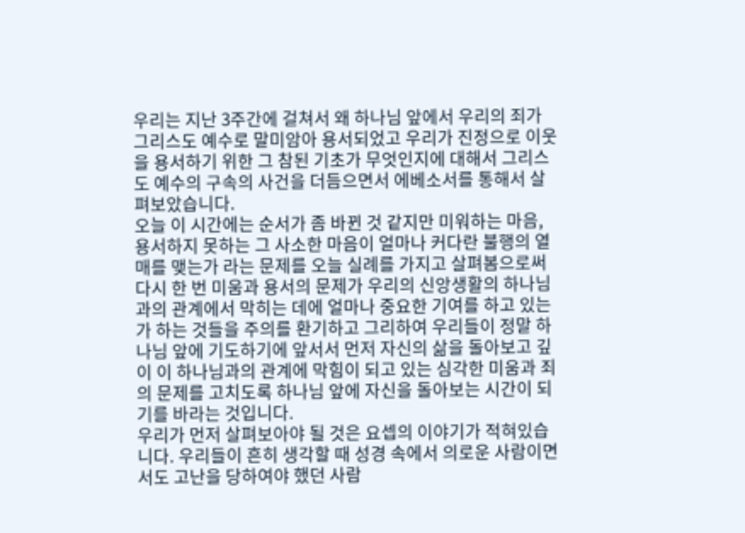우리는 지난 3주간에 걸쳐서 왜 하나님 앞에서 우리의 죄가 그리스도 예수로 말미암아 용서되었고 우리가 진정으로 이웃을 용서하기 위한 그 참된 기초가 무엇인지에 대해서 그리스도 예수의 구속의 사건을 더듬으면서 에베소서를 통해서 살펴보았습니다.
오늘 이 시간에는 순서가 좀 바뀐 것 같지만 미워하는 마음, 용서하지 못하는 그 사소한 마음이 얼마나 커다란 불행의 열매를 맺는가 라는 문제를 오늘 실례를 가지고 살펴봄으로써 다시 한 번 미움과 용서의 문제가 우리의 신앙생활의 하나님과의 관계에서 막히는 데에 얼마나 중요한 기여를 하고 있는가 하는 것들을 주의를 환기하고 그리하여 우리들이 정말 하나님 앞에 기도하기에 앞서서 먼저 자신의 삶을 돌아보고 깊이 이 하나님과의 관계에 막힘이 되고 있는 심각한 미움과 죄의 문제를 고치도록 하나님 앞에 자신을 돌아보는 시간이 되기를 바라는 것입니다.
우리가 먼저 살펴보아야 될 것은 요셉의 이야기가 적혀있습니다. 우리들이 흔히 생각할 때 성경 속에서 의로운 사람이면서도 고난을 당하여야 했던 사람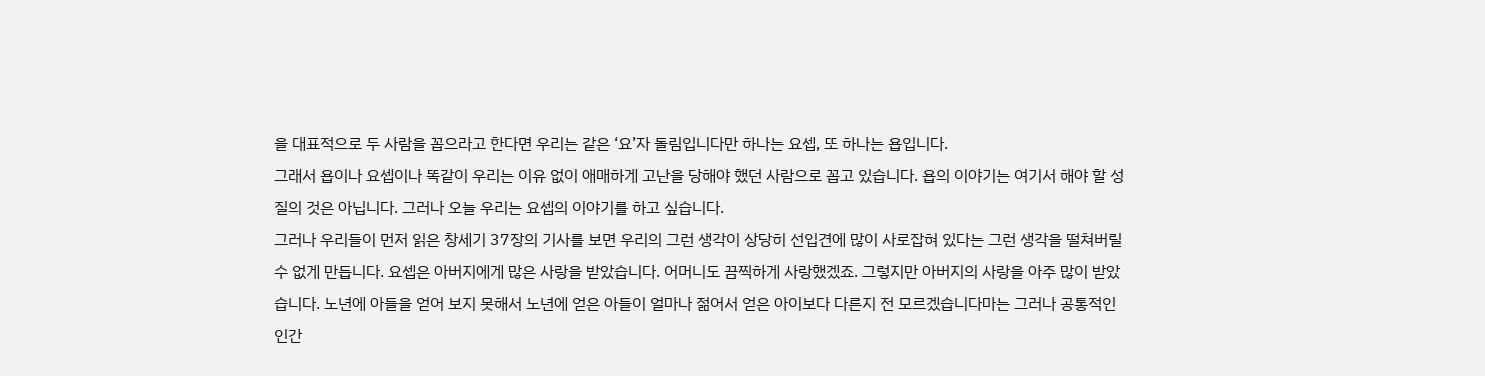을 대표적으로 두 사람을 꼽으라고 한다면 우리는 같은 ‘요’자 돌림입니다만 하나는 요셉, 또 하나는 욥입니다.
그래서 욥이나 요셉이나 똑같이 우리는 이유 없이 애매하게 고난을 당해야 했던 사람으로 꼽고 있습니다. 욥의 이야기는 여기서 해야 할 성질의 것은 아닙니다. 그러나 오늘 우리는 요셉의 이야기를 하고 싶습니다.
그러나 우리들이 먼저 읽은 창세기 37장의 기사를 보면 우리의 그런 생각이 상당히 선입견에 많이 사로잡혀 있다는 그런 생각을 떨쳐버릴 수 없게 만듭니다. 요셉은 아버지에게 많은 사랑을 받았습니다. 어머니도 끔찍하게 사랑했겠죠. 그렇지만 아버지의 사랑을 아주 많이 받았습니다. 노년에 아들을 얻어 보지 못해서 노년에 얻은 아들이 얼마나 젊어서 얻은 아이보다 다른지 전 모르겠습니다마는 그러나 공통적인 인간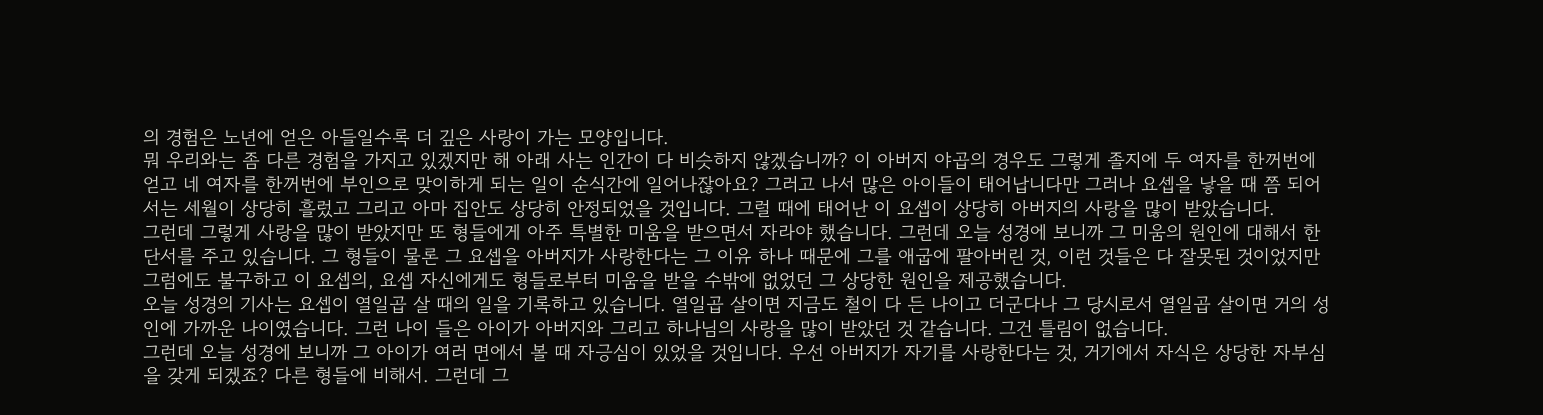의 경험은 노년에 얻은 아들일수록 더 깊은 사랑이 가는 모양입니다.
뭐 우리와는 좀 다른 경험을 가지고 있겠지만 해 아래 사는 인간이 다 비슷하지 않겠습니까? 이 아버지 야곱의 경우도 그렇게 졸지에 두 여자를 한꺼번에 얻고 네 여자를 한꺼번에 부인으로 맞이하게 되는 일이 순식간에 일어나잖아요? 그러고 나서 많은 아이들이 태어납니다만 그러나 요셉을 낳을 때 쯤 되어서는 세월이 상당히 흘렀고 그리고 아마 집안도 상당히 안정되었을 것입니다. 그럴 때에 태어난 이 요셉이 상당히 아버지의 사랑을 많이 받았습니다.
그런데 그렇게 사랑을 많이 받았지만 또 형들에게 아주 특별한 미움을 받으면서 자라야 했습니다. 그런데 오늘 성경에 보니까 그 미움의 원인에 대해서 한 단서를 주고 있습니다. 그 형들이 물론 그 요셉을 아버지가 사랑한다는 그 이유 하나 때문에 그를 애굽에 팔아버린 것, 이런 것들은 다 잘못된 것이었지만 그럼에도 불구하고 이 요셉의, 요셉 자신에게도 형들로부터 미움을 받을 수밖에 없었던 그 상당한 원인을 제공했습니다.
오늘 성경의 기사는 요셉이 열일곱 살 때의 일을 기록하고 있습니다. 열일곱 살이면 지금도 철이 다 든 나이고 더군다나 그 당시로서 열일곱 살이면 거의 성인에 가까운 나이였습니다. 그런 나이 들은 아이가 아버지와 그리고 하나님의 사랑을 많이 받았던 것 같습니다. 그건 틀림이 없습니다.
그런데 오늘 성경에 보니까 그 아이가 여러 면에서 볼 때 자긍심이 있었을 것입니다. 우선 아버지가 자기를 사랑한다는 것, 거기에서 자식은 상당한 자부심을 갖게 되겠죠? 다른 형들에 비해서. 그런데 그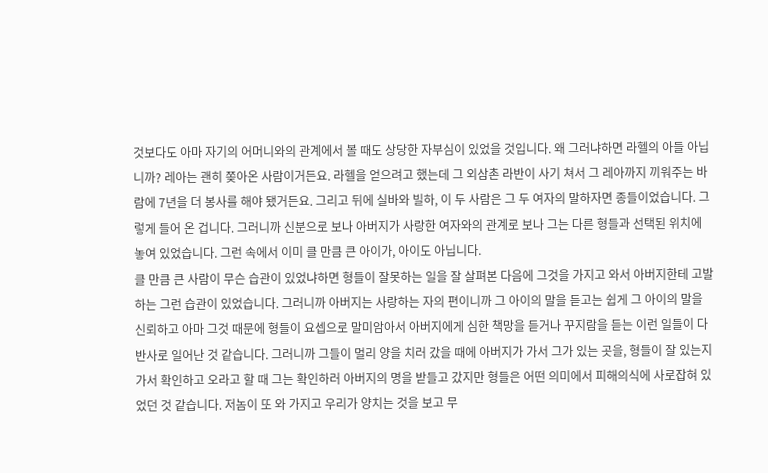것보다도 아마 자기의 어머니와의 관계에서 볼 때도 상당한 자부심이 있었을 것입니다. 왜 그러냐하면 라헬의 아들 아닙니까? 레아는 괜히 쫒아온 사람이거든요. 라헬을 얻으려고 했는데 그 외삼촌 라반이 사기 쳐서 그 레아까지 끼워주는 바람에 7년을 더 봉사를 해야 됐거든요. 그리고 뒤에 실바와 빌하, 이 두 사람은 그 두 여자의 말하자면 종들이었습니다. 그렇게 들어 온 겁니다. 그러니까 신분으로 보나 아버지가 사랑한 여자와의 관계로 보나 그는 다른 형들과 선택된 위치에 놓여 있었습니다. 그런 속에서 이미 클 만큼 큰 아이가, 아이도 아닙니다.
클 만큼 큰 사람이 무슨 습관이 있었냐하면 형들이 잘못하는 일을 잘 살펴본 다음에 그것을 가지고 와서 아버지한테 고발하는 그런 습관이 있었습니다. 그러니까 아버지는 사랑하는 자의 편이니까 그 아이의 말을 듣고는 쉽게 그 아이의 말을 신뢰하고 아마 그것 때문에 형들이 요셉으로 말미암아서 아버지에게 심한 책망을 듣거나 꾸지람을 듣는 이런 일들이 다반사로 일어난 것 같습니다. 그러니까 그들이 멀리 양을 치러 갔을 때에 아버지가 가서 그가 있는 곳을, 형들이 잘 있는지 가서 확인하고 오라고 할 때 그는 확인하러 아버지의 명을 받들고 갔지만 형들은 어떤 의미에서 피해의식에 사로잡혀 있었던 것 같습니다. 저놈이 또 와 가지고 우리가 양치는 것을 보고 무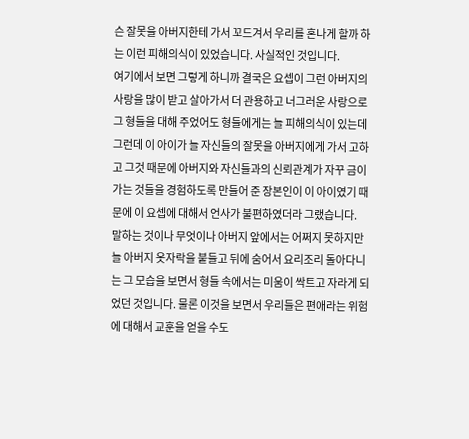슨 잘못을 아버지한테 가서 꼬드겨서 우리를 혼나게 할까 하는 이런 피해의식이 있었습니다. 사실적인 것입니다.
여기에서 보면 그렇게 하니까 결국은 요셉이 그런 아버지의 사랑을 많이 받고 살아가서 더 관용하고 너그러운 사랑으로 그 형들을 대해 주었어도 형들에게는 늘 피해의식이 있는데 그런데 이 아이가 늘 자신들의 잘못을 아버지에게 가서 고하고 그것 때문에 아버지와 자신들과의 신뢰관계가 자꾸 금이 가는 것들을 경험하도록 만들어 준 장본인이 이 아이였기 때문에 이 요셉에 대해서 언사가 불편하였더라 그랬습니다.
말하는 것이나 무엇이나 아버지 앞에서는 어쩌지 못하지만 늘 아버지 옷자락을 붙들고 뒤에 숨어서 요리조리 돌아다니는 그 모습을 보면서 형들 속에서는 미움이 싹트고 자라게 되었던 것입니다. 물론 이것을 보면서 우리들은 편애라는 위험에 대해서 교훈을 얻을 수도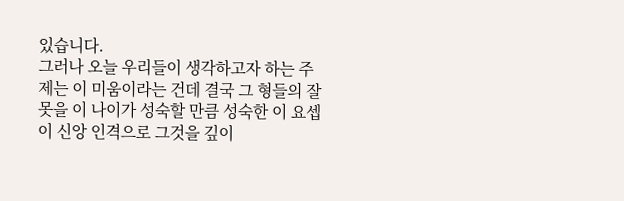있습니다.
그러나 오늘 우리들이 생각하고자 하는 주제는 이 미움이라는 건데 결국 그 형들의 잘못을 이 나이가 성숙할 만큼 성숙한 이 요셉이 신앙 인격으로 그것을 깊이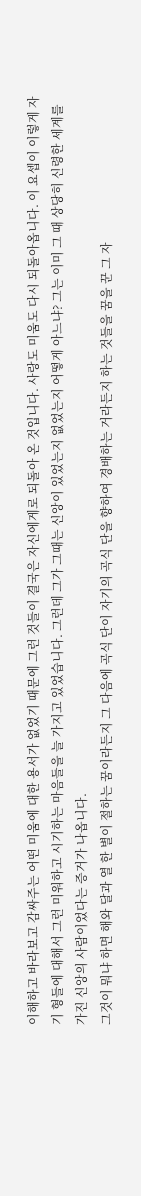이해하고 바라보고 감싸주는 어떤 미움에 대한 용서가 없었기 때문에 그런 것들이 결국은 자신에게로 되돌아 온 것입니다. 사랑도 미움도 다시 되돌아옵니다. 이 요셉이 이렇게 자기 형들에 대해서 그런 미워하고 시기하는 마음들을 늘 가지고 있었습니다. 그런데 그가 그때는 신앙이 있었는지 없었는지 어떻게 아느냐? 그는 이미 그 때 상당히 신령한 세계를 가진 신앙의 사람이었다는 증거가 나옵니다.
그것이 뭐냐 하면 해와 달과 열 한 별이 절하는 꿈이라든지 그 다음에 곡식 단이 자기의 곡식 단을 향하여 경배하는 거라든지 하는 것들을 꿈을 꾼 그 자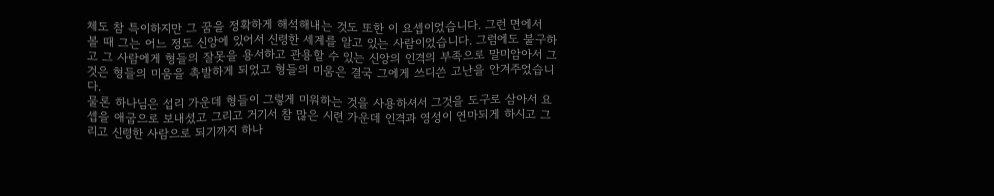체도 참 특이하지만 그 꿈을 정확하게 해석해내는 것도 또한 이 요셉이었습니다. 그런 면에서 볼 때 그는 어느 정도 신앙에 있어서 신령한 세계를 알고 있는 사람이었습니다. 그럼에도 불구하고 그 사람에게 형들의 잘못을 용서하고 관용할 수 있는 신앙의 인격의 부족으로 말미암아서 그것은 형들의 미움을 촉발하게 되었고 형들의 미움은 결국 그에게 쓰디쓴 고난을 안겨주었습니다.
물론 하나님은 섭리 가운데 형들이 그렇게 미워하는 것을 사용하셔서 그것을 도구로 삼아서 요셉을 애굽으로 보내셨고 그리고 거기서 참 많은 시련 가운데 인격과 영성이 연마되게 하시고 그리고 신령한 사람으로 되기까지 하나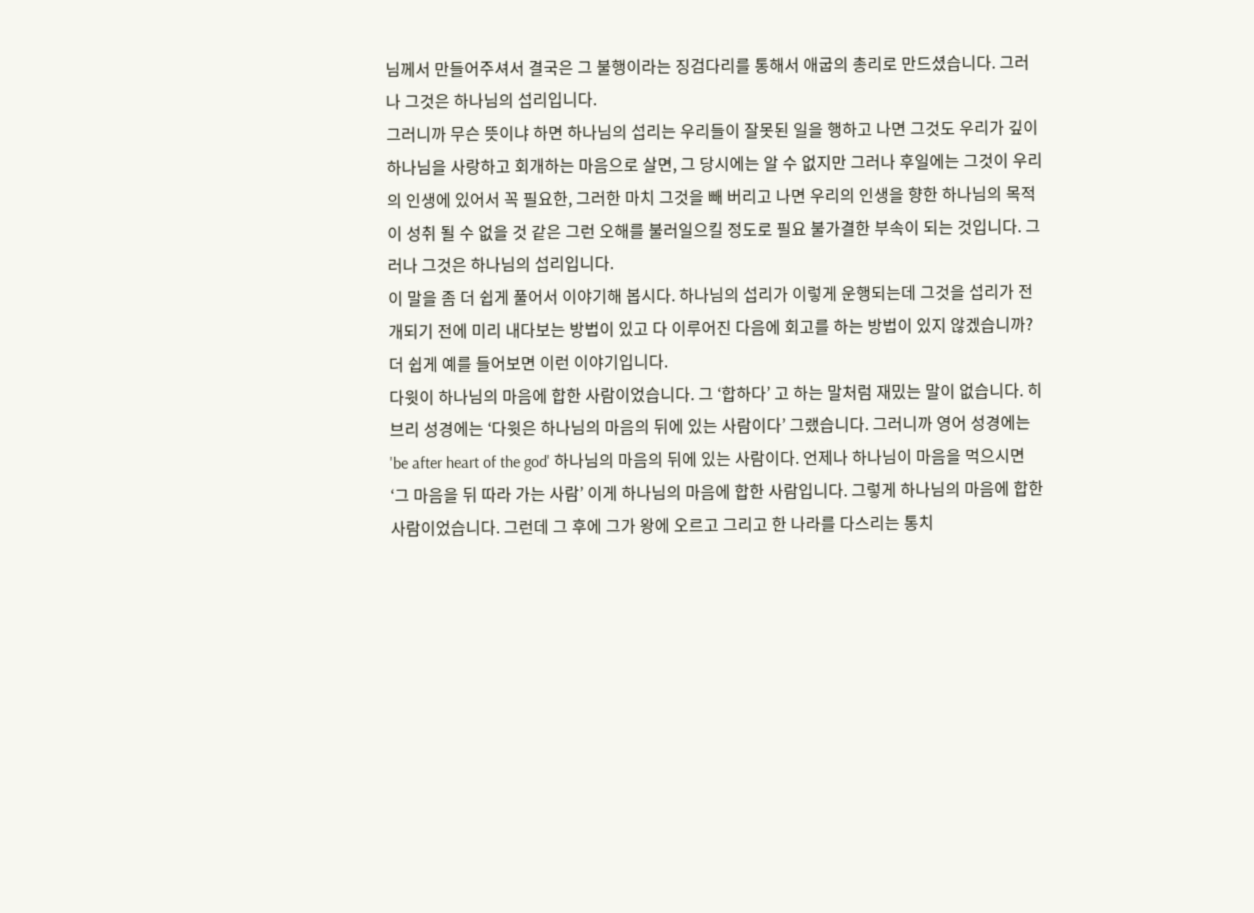님께서 만들어주셔서 결국은 그 불행이라는 징검다리를 통해서 애굽의 총리로 만드셨습니다. 그러나 그것은 하나님의 섭리입니다.
그러니까 무슨 뜻이냐 하면 하나님의 섭리는 우리들이 잘못된 일을 행하고 나면 그것도 우리가 깊이 하나님을 사랑하고 회개하는 마음으로 살면, 그 당시에는 알 수 없지만 그러나 후일에는 그것이 우리의 인생에 있어서 꼭 필요한, 그러한 마치 그것을 빼 버리고 나면 우리의 인생을 향한 하나님의 목적이 성취 될 수 없을 것 같은 그런 오해를 불러일으킬 정도로 필요 불가결한 부속이 되는 것입니다. 그러나 그것은 하나님의 섭리입니다.
이 말을 좀 더 쉽게 풀어서 이야기해 봅시다. 하나님의 섭리가 이렇게 운행되는데 그것을 섭리가 전개되기 전에 미리 내다보는 방법이 있고 다 이루어진 다음에 회고를 하는 방법이 있지 않겠습니까? 더 쉽게 예를 들어보면 이런 이야기입니다.
다윗이 하나님의 마음에 합한 사람이었습니다. 그 ‘합하다’ 고 하는 말처럼 재밌는 말이 없습니다. 히브리 성경에는 ‘다윗은 하나님의 마음의 뒤에 있는 사람이다’ 그랬습니다. 그러니까 영어 성경에는 'be after heart of the god' 하나님의 마음의 뒤에 있는 사람이다. 언제나 하나님이 마음을 먹으시면 ‘그 마음을 뒤 따라 가는 사람’ 이게 하나님의 마음에 합한 사람입니다. 그렇게 하나님의 마음에 합한 사람이었습니다. 그런데 그 후에 그가 왕에 오르고 그리고 한 나라를 다스리는 통치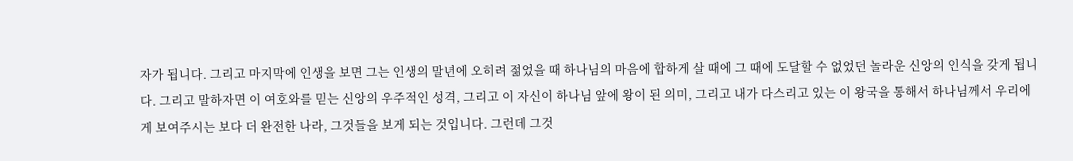자가 됩니다. 그리고 마지막에 인생을 보면 그는 인생의 말년에 오히려 젊었을 때 하나님의 마음에 합하게 살 때에 그 때에 도달할 수 없었던 놀라운 신앙의 인식을 갖게 됩니다. 그리고 말하자면 이 여호와를 믿는 신앙의 우주적인 성격, 그리고 이 자신이 하나님 앞에 왕이 된 의미, 그리고 내가 다스리고 있는 이 왕국을 통해서 하나님께서 우리에게 보여주시는 보다 더 완전한 나라, 그것들을 보게 되는 것입니다. 그런데 그것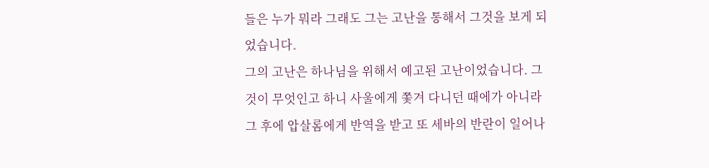들은 누가 뭐라 그래도 그는 고난을 통해서 그것을 보게 되었습니다.
그의 고난은 하나님을 위해서 예고된 고난이었습니다. 그것이 무엇인고 하니 사울에게 쫓겨 다니던 때에가 아니라 그 후에 압살롬에게 반역을 받고 또 세바의 반란이 일어나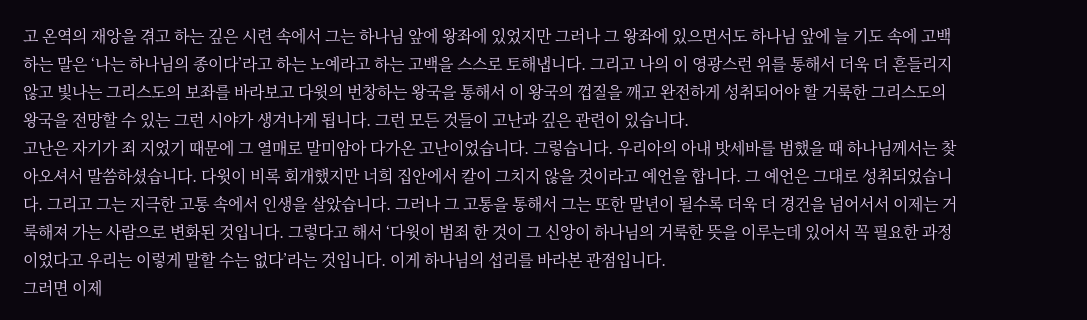고 온역의 재앙을 겪고 하는 깊은 시련 속에서 그는 하나님 앞에 왕좌에 있었지만 그러나 그 왕좌에 있으면서도 하나님 앞에 늘 기도 속에 고백하는 말은 ‘나는 하나님의 종이다’라고 하는 노예라고 하는 고백을 스스로 토해냅니다. 그리고 나의 이 영광스런 위를 통해서 더욱 더 흔들리지 않고 빛나는 그리스도의 보좌를 바라보고 다윗의 번창하는 왕국을 통해서 이 왕국의 껍질을 깨고 완전하게 성취되어야 할 거룩한 그리스도의 왕국을 전망할 수 있는 그런 시야가 생겨나게 됩니다. 그런 모든 것들이 고난과 깊은 관련이 있습니다.
고난은 자기가 죄 지었기 때문에 그 열매로 말미암아 다가온 고난이었습니다. 그렇습니다. 우리아의 아내 밧세바를 범했을 때 하나님께서는 찾아오셔서 말씀하셨습니다. 다윗이 비록 회개했지만 너희 집안에서 칼이 그치지 않을 것이라고 예언을 합니다. 그 예언은 그대로 성취되었습니다. 그리고 그는 지극한 고통 속에서 인생을 살았습니다. 그러나 그 고통을 통해서 그는 또한 말년이 될수록 더욱 더 경건을 넘어서서 이제는 거룩해져 가는 사람으로 변화된 것입니다. 그렇다고 해서 ‘다윗이 범죄 한 것이 그 신앙이 하나님의 거룩한 뜻을 이루는데 있어서 꼭 필요한 과정이었다고 우리는 이렇게 말할 수는 없다’라는 것입니다. 이게 하나님의 섭리를 바라본 관점입니다.
그러면 이제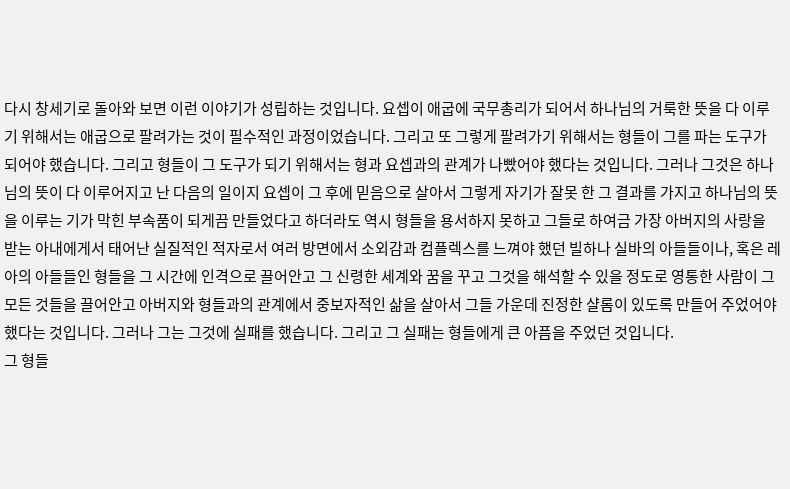다시 창세기로 돌아와 보면 이런 이야기가 성립하는 것입니다. 요셉이 애굽에 국무총리가 되어서 하나님의 거룩한 뜻을 다 이루기 위해서는 애굽으로 팔려가는 것이 필수적인 과정이었습니다. 그리고 또 그렇게 팔려가기 위해서는 형들이 그를 파는 도구가 되어야 했습니다. 그리고 형들이 그 도구가 되기 위해서는 형과 요셉과의 관계가 나빴어야 했다는 것입니다. 그러나 그것은 하나님의 뜻이 다 이루어지고 난 다음의 일이지 요셉이 그 후에 믿음으로 살아서 그렇게 자기가 잘못 한 그 결과를 가지고 하나님의 뜻을 이루는 기가 막힌 부속품이 되게끔 만들었다고 하더라도 역시 형들을 용서하지 못하고 그들로 하여금 가장 아버지의 사랑을 받는 아내에게서 태어난 실질적인 적자로서 여러 방면에서 소외감과 컴플렉스를 느껴야 했던 빌하나 실바의 아들들이나, 혹은 레아의 아들들인 형들을 그 시간에 인격으로 끌어안고 그 신령한 세계와 꿈을 꾸고 그것을 해석할 수 있을 정도로 영통한 사람이 그 모든 것들을 끌어안고 아버지와 형들과의 관계에서 중보자적인 삶을 살아서 그들 가운데 진정한 샬롬이 있도록 만들어 주었어야 했다는 것입니다. 그러나 그는 그것에 실패를 했습니다. 그리고 그 실패는 형들에게 큰 아픔을 주었던 것입니다.
그 형들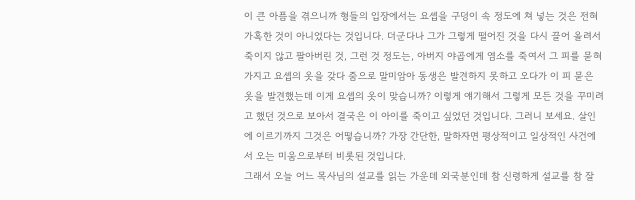이 큰 아픔을 겪으니까 형들의 입장에서는 요셉을 구덩이 속 정도에 쳐 넣는 것은 전혀 가혹한 것이 아니었다는 것입니다. 더군다나 그가 그렇게 떨어진 것을 다시 끌어 올려서 죽이지 않고 팔아버린 것, 그런 것 정도는, 아버지 야곱에게 염소를 죽여서 그 피를 묻혀 가지고 요셉의 옷을 갖다 줌으로 말미암아 동생은 발견하지 못하고 오다가 이 피 묻은 옷을 발견했는데 이게 요셉의 옷이 맞습니까? 이렇게 얘기해서 그렇게 모든 것을 꾸미려고 했던 것으로 보아서 결국은 이 아이를 죽이고 싶었던 것입니다. 그러니 보세요. 살인에 이르기까지 그것은 어떻습니까? 가장 간단한, 말하자면 평상적이고 일상적인 사건에서 오는 미움으로부터 비롯된 것입니다.
그래서 오늘 어느 목사님의 설교를 읽는 가운데 외국분인데 참 신령하게 설교를 참 잘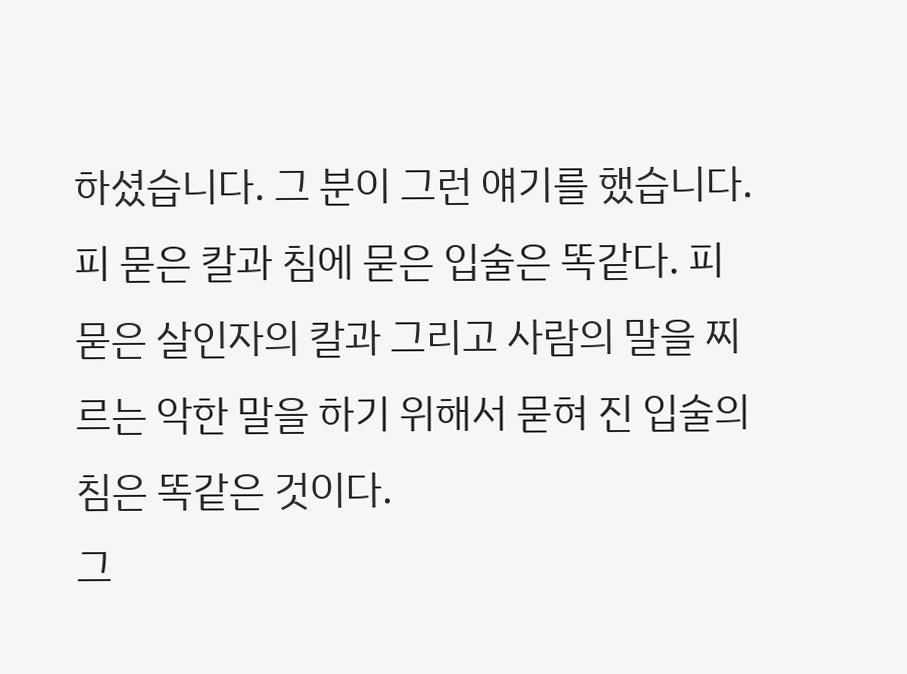하셨습니다. 그 분이 그런 얘기를 했습니다. 피 묻은 칼과 침에 묻은 입술은 똑같다. 피 묻은 살인자의 칼과 그리고 사람의 말을 찌르는 악한 말을 하기 위해서 묻혀 진 입술의 침은 똑같은 것이다.
그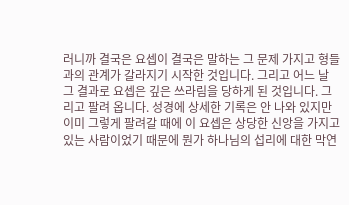러니까 결국은 요셉이 결국은 말하는 그 문제 가지고 형들과의 관계가 갈라지기 시작한 것입니다. 그리고 어느 날 그 결과로 요셉은 깊은 쓰라림을 당하게 된 것입니다. 그리고 팔려 옵니다. 성경에 상세한 기록은 안 나와 있지만 이미 그렇게 팔려갈 때에 이 요셉은 상당한 신앙을 가지고 있는 사람이었기 때문에 뭔가 하나님의 섭리에 대한 막연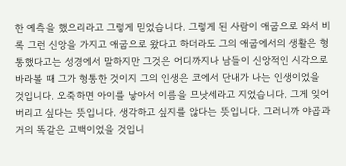한 예측을 했으리라고 그렇게 믿었습니다. 그렇게 된 사람이 애굽으로 와서 비록 그런 신앙을 가지고 애굽으로 왔다고 하더라도 그의 애굽에서의 생활은 형통했다고는 성경에서 말하지만 그것은 어디까지나 남들이 신앙적인 시각으로 바라볼 때 그가 형통한 것이지 그의 인생은 코에서 단내가 나는 인생이었을 것입니다. 오죽하면 아이를 낳아서 이름을 므낫세라고 지었습니다. 그게 잊어버리고 싶다는 뜻입니다. 생각하고 싶지를 않다는 뜻입니다. 그러니까 야곱과 거의 똑같은 고백이었을 것입니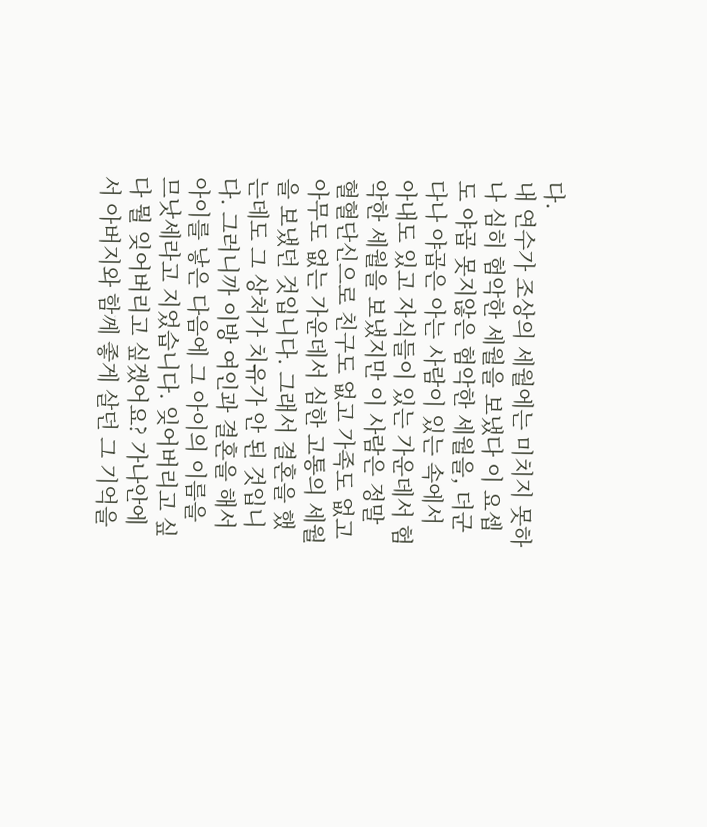다.
내 연수가 조상의 세월에는 미치지 못하나 심히 험악한 세월을 보냈다 이 요셉도 야곱 못지않은 험악한 세월을, 더군다나 야곱은 아는 사람이 있는 속에서 아내도 있고 자식들이 있는 가운데서 험악한 세월을 보냈지만 이 사람은 정말 혈혈단신으로 친구도 없고 가족도 없고 아무도 없는 가운데서 심한 고통의 세월을 보냈던 것입니다. 그래서 결혼을 했는데도 그 상처가 치유가 안 된 것입니다. 그러니까 이방 여인과 결혼을 해서 아이를 낳은 다음에 그 아이의 이름을 므낫세라고 지었습니다. 잊어버리고 싶다 뭘 잊어버리고 싶겠어요? 가나안에서 아버지와 함께 좋게 살던 그 기억을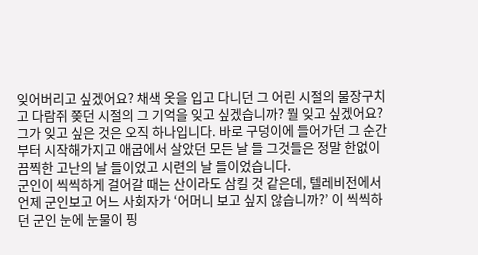잊어버리고 싶겠어요? 채색 옷을 입고 다니던 그 어린 시절의 물장구치고 다람쥐 쫒던 시절의 그 기억을 잊고 싶겠습니까? 뭘 잊고 싶겠어요? 그가 잊고 싶은 것은 오직 하나입니다. 바로 구덩이에 들어가던 그 순간부터 시작해가지고 애굽에서 살았던 모든 날 들 그것들은 정말 한없이 끔찍한 고난의 날 들이었고 시련의 날 들이었습니다.
군인이 씩씩하게 걸어갈 때는 산이라도 삼킬 것 같은데, 텔레비전에서 언제 군인보고 어느 사회자가 ‘어머니 보고 싶지 않습니까?’ 이 씩씩하던 군인 눈에 눈물이 핑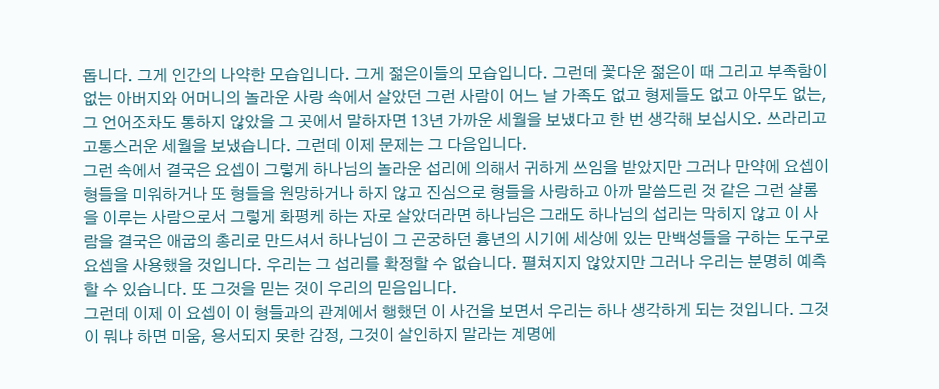돕니다. 그게 인간의 나약한 모습입니다. 그게 젊은이들의 모습입니다. 그런데 꽃다운 젊은이 때 그리고 부족함이 없는 아버지와 어머니의 놀라운 사랑 속에서 살았던 그런 사람이 어느 날 가족도 없고 형제들도 없고 아무도 없는, 그 언어조차도 통하지 않았을 그 곳에서 말하자면 13년 가까운 세월을 보냈다고 한 번 생각해 보십시오. 쓰라리고 고통스러운 세월을 보냈습니다. 그런데 이제 문제는 그 다음입니다.
그런 속에서 결국은 요셉이 그렇게 하나님의 놀라운 섭리에 의해서 귀하게 쓰임을 받았지만 그러나 만약에 요셉이 형들을 미워하거나 또 형들을 원망하거나 하지 않고 진심으로 형들을 사랑하고 아까 말씀드린 것 같은 그런 샬롬을 이루는 사람으로서 그렇게 화평케 하는 자로 살았더라면 하나님은 그래도 하나님의 섭리는 막히지 않고 이 사람을 결국은 애굽의 총리로 만드셔서 하나님이 그 곤궁하던 흉년의 시기에 세상에 있는 만백성들을 구하는 도구로 요셉을 사용했을 것입니다. 우리는 그 섭리를 확정할 수 없습니다. 펼쳐지지 않았지만 그러나 우리는 분명히 예측 할 수 있습니다. 또 그것을 믿는 것이 우리의 믿음입니다.
그런데 이제 이 요셉이 이 형들과의 관계에서 행했던 이 사건을 보면서 우리는 하나 생각하게 되는 것입니다. 그것이 뭐냐 하면 미움, 용서되지 못한 감정, 그것이 살인하지 말라는 계명에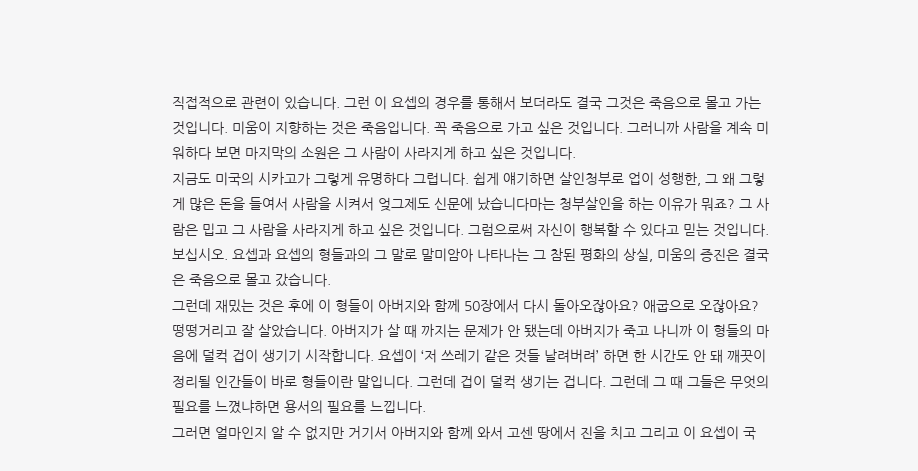직접적으로 관련이 있습니다. 그런 이 요셉의 경우를 통해서 보더라도 결국 그것은 죽음으로 몰고 가는 것입니다. 미움이 지향하는 것은 죽음입니다. 꼭 죽음으로 가고 싶은 것입니다. 그러니까 사람을 계속 미워하다 보면 마지막의 소원은 그 사람이 사라지게 하고 싶은 것입니다.
지금도 미국의 시카고가 그렇게 유명하다 그럽니다. 쉽게 얘기하면 살인청부로 업이 성행한, 그 왜 그렇게 많은 돈을 들여서 사람을 시켜서 엊그제도 신문에 났습니다마는 청부살인을 하는 이유가 뭐죠? 그 사람은 밉고 그 사람을 사라지게 하고 싶은 것입니다. 그럼으로써 자신이 행복할 수 있다고 믿는 것입니다. 보십시오. 요셉과 요셉의 형들과의 그 말로 말미암아 나타나는 그 참된 평화의 상실, 미움의 증진은 결국은 죽음으로 몰고 갔습니다.
그런데 재밌는 것은 후에 이 형들이 아버지와 함께 50장에서 다시 돌아오잖아요? 애굽으로 오잖아요? 떵떵거리고 잘 살았습니다. 아버지가 살 때 까지는 문제가 안 됐는데 아버지가 죽고 나니까 이 형들의 마음에 덜컥 겁이 생기기 시작합니다. 요셉이 ‘저 쓰레기 같은 것들 날려버려’ 하면 한 시간도 안 돼 깨끗이 정리될 인간들이 바로 형들이란 말입니다. 그런데 겁이 덜컥 생기는 겁니다. 그런데 그 때 그들은 무엇의 필요를 느꼈냐하면 용서의 필요를 느낍니다.
그러면 얼마인지 알 수 없지만 거기서 아버지와 함께 와서 고센 땅에서 진을 치고 그리고 이 요셉이 국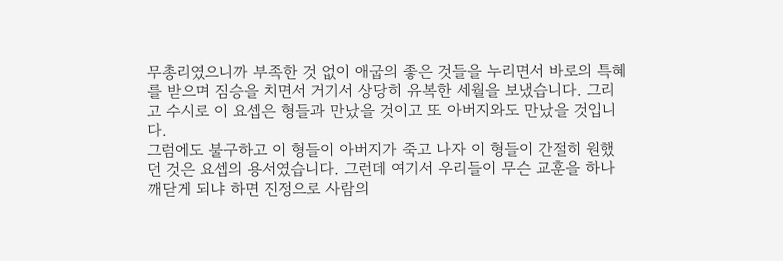무총리였으니까 부족한 것 없이 애굽의 좋은 것들을 누리면서 바로의 특혜를 받으며 짐승을 치면서 거기서 상당히 유복한 세월을 보냈습니다. 그리고 수시로 이 요셉은 형들과 만났을 것이고 또 아버지와도 만났을 것입니다.
그럼에도 불구하고 이 형들이 아버지가 죽고 나자 이 형들이 간절히 원했던 것은 요셉의 용서였습니다. 그런데 여기서 우리들이 무슨 교훈을 하나 깨닫게 되냐 하면 진정으로 사람의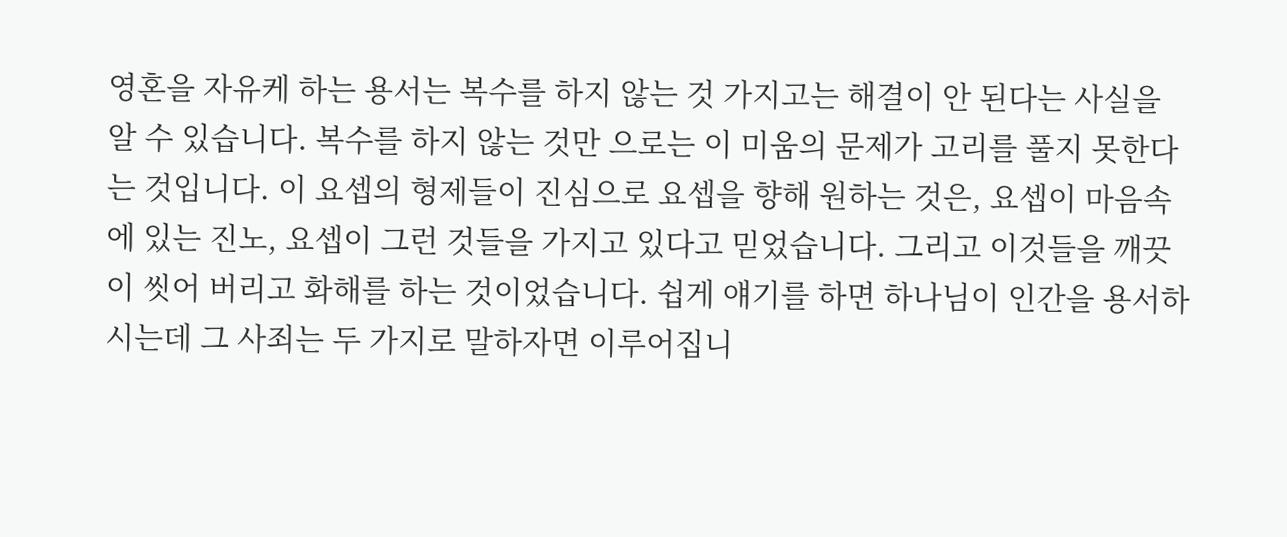영혼을 자유케 하는 용서는 복수를 하지 않는 것 가지고는 해결이 안 된다는 사실을 알 수 있습니다. 복수를 하지 않는 것만 으로는 이 미움의 문제가 고리를 풀지 못한다는 것입니다. 이 요셉의 형제들이 진심으로 요셉을 향해 원하는 것은, 요셉이 마음속에 있는 진노, 요셉이 그런 것들을 가지고 있다고 믿었습니다. 그리고 이것들을 깨끗이 씻어 버리고 화해를 하는 것이었습니다. 쉽게 얘기를 하면 하나님이 인간을 용서하시는데 그 사죄는 두 가지로 말하자면 이루어집니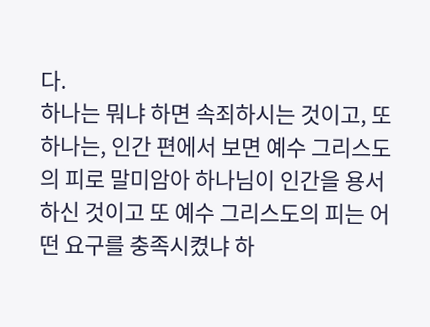다.
하나는 뭐냐 하면 속죄하시는 것이고, 또 하나는, 인간 편에서 보면 예수 그리스도의 피로 말미암아 하나님이 인간을 용서하신 것이고 또 예수 그리스도의 피는 어떤 요구를 충족시켰냐 하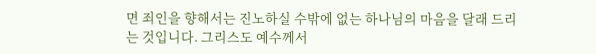면 죄인을 향해서는 진노하실 수밖에 없는 하나님의 마음을 달래 드리는 것입니다. 그리스도 예수께서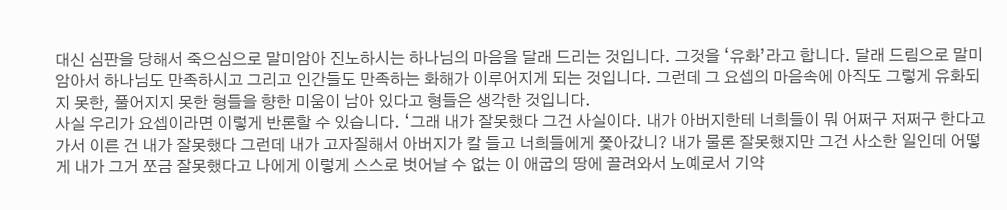대신 심판을 당해서 죽으심으로 말미암아 진노하시는 하나님의 마음을 달래 드리는 것입니다. 그것을 ‘유화’라고 합니다. 달래 드림으로 말미암아서 하나님도 만족하시고 그리고 인간들도 만족하는 화해가 이루어지게 되는 것입니다. 그런데 그 요셉의 마음속에 아직도 그렇게 유화되지 못한, 풀어지지 못한 형들을 향한 미움이 남아 있다고 형들은 생각한 것입니다.
사실 우리가 요셉이라면 이렇게 반론할 수 있습니다. ‘그래 내가 잘못했다 그건 사실이다. 내가 아버지한테 너희들이 뭐 어쩌구 저쩌구 한다고 가서 이른 건 내가 잘못했다 그런데 내가 고자질해서 아버지가 칼 들고 너희들에게 쫓아갔니? 내가 물론 잘못했지만 그건 사소한 일인데 어떻게 내가 그거 쪼금 잘못했다고 나에게 이렇게 스스로 벗어날 수 없는 이 애굽의 땅에 끌려와서 노예로서 기약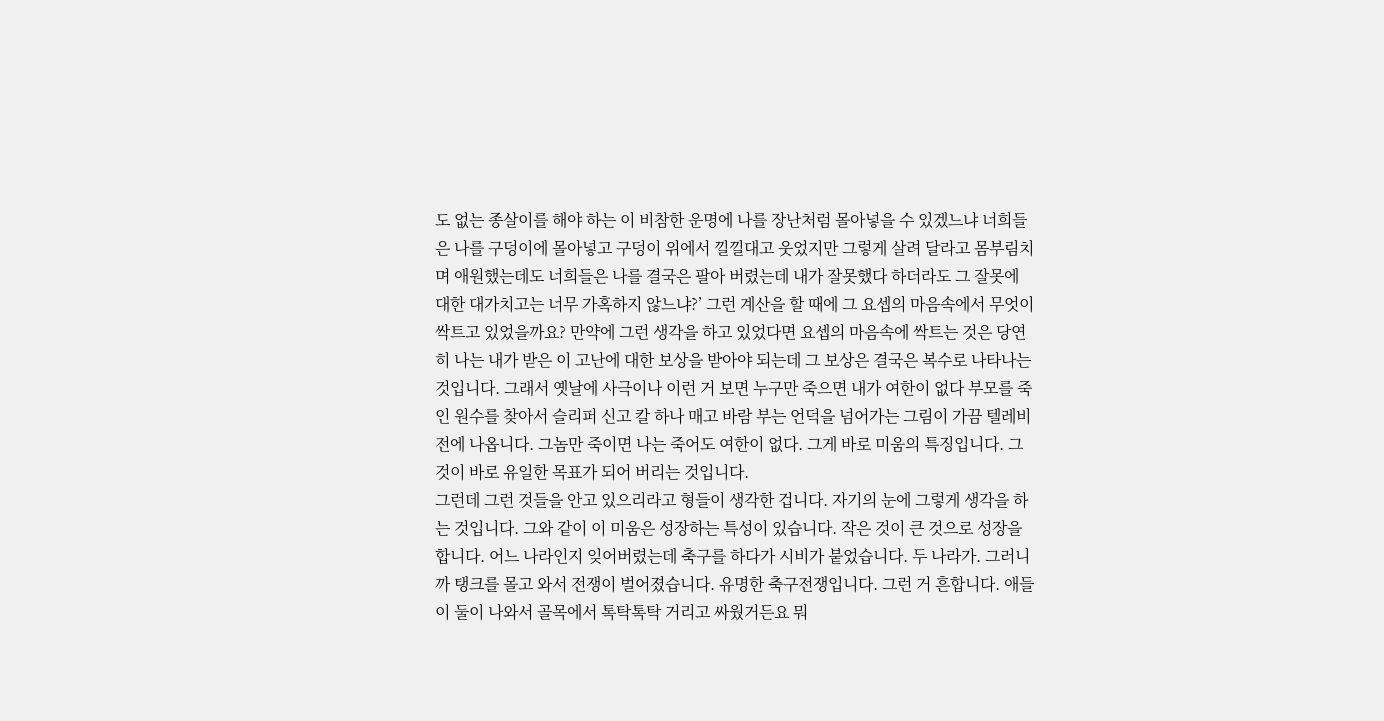도 없는 종살이를 해야 하는 이 비참한 운명에 나를 장난처럼 몰아넣을 수 있겠느냐 너희들은 나를 구덩이에 몰아넣고 구덩이 위에서 낄낄대고 웃었지만 그렇게 살려 달라고 몸부림치며 애원했는데도 너희들은 나를 결국은 팔아 버렸는데 내가 잘못했다 하더라도 그 잘못에 대한 대가치고는 너무 가혹하지 않느냐?’ 그런 계산을 할 때에 그 요셉의 마음속에서 무엇이 싹트고 있었을까요? 만약에 그런 생각을 하고 있었다면 요셉의 마음속에 싹트는 것은 당연히 나는 내가 받은 이 고난에 대한 보상을 받아야 되는데 그 보상은 결국은 복수로 나타나는 것입니다. 그래서 옛날에 사극이나 이런 거 보면 누구만 죽으면 내가 여한이 없다 부모를 죽인 원수를 찾아서 슬리퍼 신고 칼 하나 매고 바람 부는 언덕을 넘어가는 그림이 가끔 텔레비전에 나옵니다. 그놈만 죽이면 나는 죽어도 여한이 없다. 그게 바로 미움의 특징입니다. 그것이 바로 유일한 목표가 되어 버리는 것입니다.
그런데 그런 것들을 안고 있으리라고 형들이 생각한 겁니다. 자기의 눈에 그렇게 생각을 하는 것입니다. 그와 같이 이 미움은 성장하는 특성이 있습니다. 작은 것이 큰 것으로 성장을 합니다. 어느 나라인지 잊어버렸는데 축구를 하다가 시비가 붙었습니다. 두 나라가. 그러니까 탱크를 몰고 와서 전쟁이 벌어졌습니다. 유명한 축구전쟁입니다. 그런 거 흔합니다. 애들이 둘이 나와서 골목에서 톡탁톡탁 거리고 싸웠거든요 뭐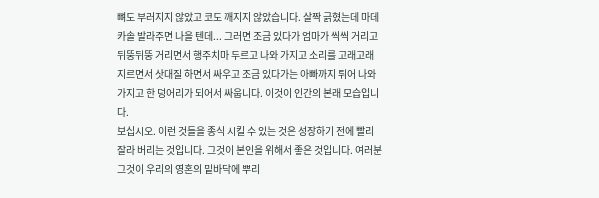뼈도 부러지지 않았고 코도 깨지지 않았습니다. 살짝 긁혔는데 마데카솔 발라주면 나을 텐데... 그러면 조금 있다가 엄마가 씩씩 거리고 뒤뚱뒤뚱 거리면서 행주치마 두르고 나와 가지고 소리를 고래고래 지르면서 삿대질 하면서 싸우고 조금 있다가는 아빠까지 튀어 나와 가지고 한 덩어리가 되어서 싸웁니다. 이것이 인간의 본래 모습입니다.
보십시오. 이런 것들을 종식 시킬 수 있는 것은 성장하기 전에 빨리 잘라 버리는 것입니다. 그것이 본인을 위해서 좋은 것입니다. 여러분 그것이 우리의 영혼의 밑바닥에 뿌리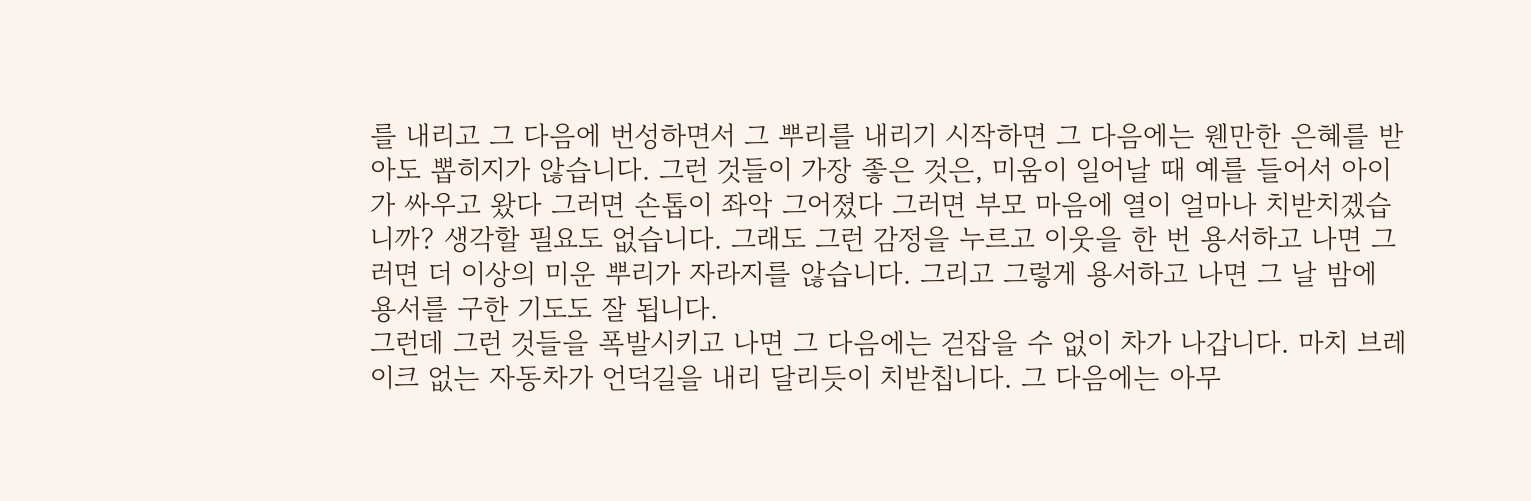를 내리고 그 다음에 번성하면서 그 뿌리를 내리기 시작하면 그 다음에는 웬만한 은혜를 받아도 뽑히지가 않습니다. 그런 것들이 가장 좋은 것은, 미움이 일어날 때 예를 들어서 아이가 싸우고 왔다 그러면 손톱이 좌악 그어졌다 그러면 부모 마음에 열이 얼마나 치받치겠습니까? 생각할 필요도 없습니다. 그래도 그런 감정을 누르고 이웃을 한 번 용서하고 나면 그러면 더 이상의 미운 뿌리가 자라지를 않습니다. 그리고 그렇게 용서하고 나면 그 날 밤에 용서를 구한 기도도 잘 됩니다.
그런데 그런 것들을 폭발시키고 나면 그 다음에는 걷잡을 수 없이 차가 나갑니다. 마치 브레이크 없는 자동차가 언덕길을 내리 달리듯이 치받칩니다. 그 다음에는 아무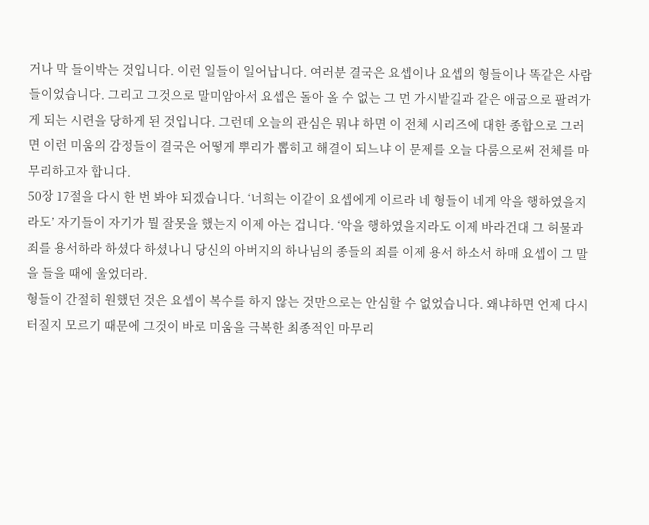거나 막 들이박는 것입니다. 이런 일들이 일어납니다. 여러분 결국은 요셉이나 요셉의 형들이나 똑같은 사람들이었습니다. 그리고 그것으로 말미암아서 요셉은 돌아 올 수 없는 그 먼 가시밭길과 같은 애굽으로 팔려가게 되는 시련을 당하게 된 것입니다. 그런데 오늘의 관심은 뭐냐 하면 이 전체 시리즈에 대한 종합으로 그러면 이런 미움의 감정들이 결국은 어떻게 뿌리가 뽑히고 해결이 되느냐 이 문제를 오늘 다룸으로써 전체를 마무리하고자 합니다.
50장 17절을 다시 한 번 봐야 되겠습니다. ‘너희는 이같이 요셉에게 이르라 네 형들이 네게 악을 행하였을지라도’ 자기들이 자기가 뭘 잘못을 했는지 이제 아는 겁니다. ‘악을 행하였을지라도 이제 바라건대 그 허물과 죄를 용서하라 하셨다 하셨나니 당신의 아버지의 하나님의 종들의 죄를 이제 용서 하소서 하매 요셉이 그 말을 들을 때에 울었더라.
형들이 간절히 원했던 것은 요셉이 복수를 하지 않는 것만으로는 안심할 수 없었습니다. 왜냐하면 언제 다시 터질지 모르기 때문에 그것이 바로 미움을 극복한 최종적인 마무리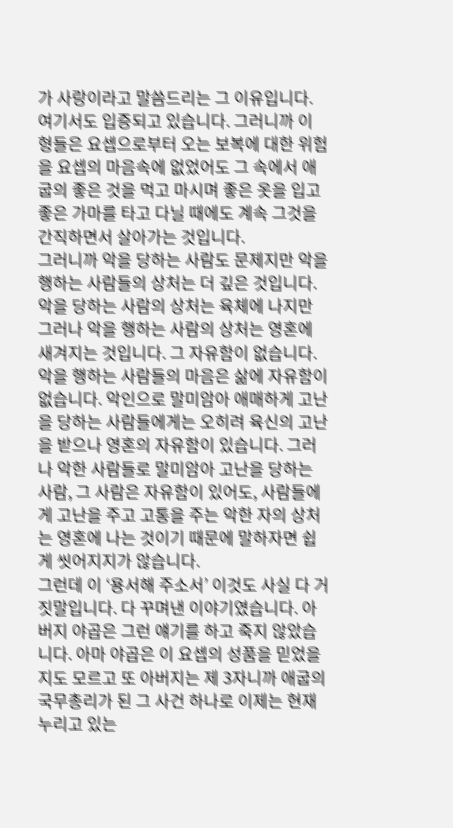가 사랑이라고 말씀드리는 그 이유입니다. 여기서도 입증되고 있습니다. 그러니까 이 형들은 요셉으로부터 오는 보복에 대한 위험을 요셉의 마음속에 없었어도 그 속에서 애굽의 좋은 것을 먹고 마시며 좋은 옷을 입고 좋은 가마를 타고 다닐 때에도 계속 그것을 간직하면서 살아가는 것입니다.
그러니까 악을 당하는 사람도 문제지만 악을 행하는 사람들의 상처는 더 깊은 것입니다. 악을 당하는 사람의 상처는 육체에 나지만 그러나 악을 행하는 사람의 상처는 영혼에 새겨지는 것입니다. 그 자유함이 없습니다. 악을 행하는 사람들의 마음은 삶에 자유함이 없습니다. 악인으로 말미암아 애매하게 고난을 당하는 사람들에게는 오히려 육신의 고난을 받으나 영혼의 자유함이 있습니다. 그러나 악한 사람들로 말미암아 고난을 당하는 사람, 그 사람은 자유함이 있어도, 사람들에게 고난을 주고 고통을 주는 악한 자의 상처는 영혼에 나는 것이기 때문에 말하자면 쉽게 씻어지지가 않습니다.
그런데 이 ‘용서해 주소서’ 이것도 사실 다 거짓말입니다. 다 꾸며낸 이야기였습니다. 아버지 야곱은 그런 얘기를 하고 죽지 않았습니다. 아마 야곱은 이 요셉의 성품을 믿었을지도 모르고 또 아버지는 제 3자니까 애굽의 국무총리가 된 그 사건 하나로 이제는 현재 누리고 있는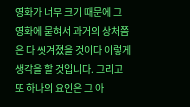영화가 너무 크기 때문에 그 영화에 묻혀서 과거의 상처쯤은 다 씻겨졌을 것이다 이렇게 생각을 할 것입니다. 그리고 또 하나의 요인은 그 아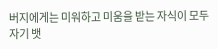버지에게는 미워하고 미움을 받는 자식이 모두 자기 뱃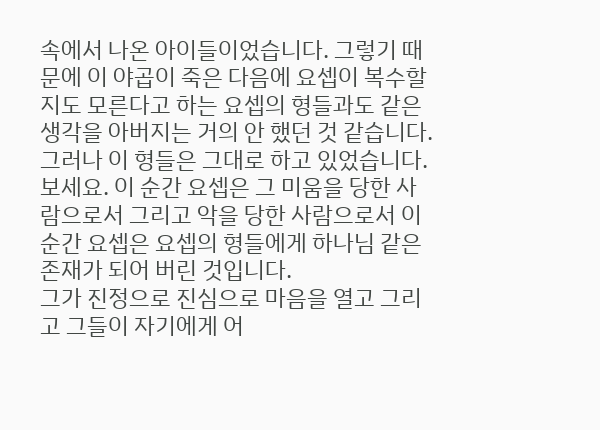속에서 나온 아이들이었습니다. 그렇기 때문에 이 야곱이 죽은 다음에 요셉이 복수할지도 모른다고 하는 요셉의 형들과도 같은 생각을 아버지는 거의 안 했던 것 같습니다. 그러나 이 형들은 그대로 하고 있었습니다.
보세요. 이 순간 요셉은 그 미움을 당한 사람으로서 그리고 악을 당한 사람으로서 이 순간 요셉은 요셉의 형들에게 하나님 같은 존재가 되어 버린 것입니다.
그가 진정으로 진심으로 마음을 열고 그리고 그들이 자기에게 어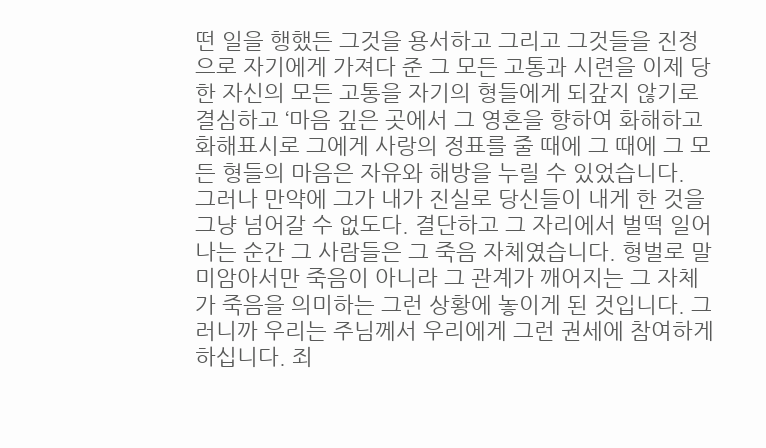떤 일을 행했든 그것을 용서하고 그리고 그것들을 진정으로 자기에게 가져다 준 그 모든 고통과 시련을 이제 당한 자신의 모든 고통을 자기의 형들에게 되갚지 않기로 결심하고 ‘마음 깊은 곳에서 그 영혼을 향하여 화해하고 화해표시로 그에게 사랑의 정표를 줄 때에 그 때에 그 모든 형들의 마음은 자유와 해방을 누릴 수 있었습니다.
그러나 만약에 그가 내가 진실로 당신들이 내게 한 것을 그냥 넘어갈 수 없도다. 결단하고 그 자리에서 벌떡 일어나는 순간 그 사람들은 그 죽음 자체였습니다. 형벌로 말미암아서만 죽음이 아니라 그 관계가 깨어지는 그 자체가 죽음을 의미하는 그런 상황에 놓이게 된 것입니다. 그러니까 우리는 주님께서 우리에게 그런 권세에 참여하게 하십니다. 죄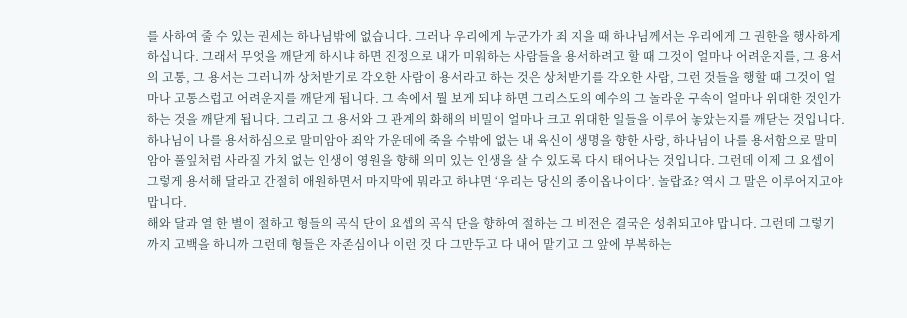를 사하여 줄 수 있는 권세는 하나님밖에 없습니다. 그러나 우리에게 누군가가 죄 지을 때 하나님께서는 우리에게 그 권한을 행사하게 하십니다. 그래서 무엇을 깨닫게 하시냐 하면 진정으로 내가 미워하는 사람들을 용서하려고 할 때 그것이 얼마나 어려운지를, 그 용서의 고통, 그 용서는 그러니까 상처받기로 각오한 사람이 용서라고 하는 것은 상처받기를 각오한 사람, 그런 것들을 행할 때 그것이 얼마나 고통스럽고 어려운지를 깨닫게 됩니다. 그 속에서 뭘 보게 되냐 하면 그리스도의 예수의 그 놀라운 구속이 얼마나 위대한 것인가 하는 것을 깨닫게 됩니다. 그리고 그 용서와 그 관계의 화해의 비밀이 얼마나 크고 위대한 일들을 이루어 놓았는지를 깨닫는 것입니다. 하나님이 나를 용서하심으로 말미암아 죄악 가운데에 죽을 수밖에 없는 내 육신이 생명을 향한 사랑, 하나님이 나를 용서함으로 말미암아 풀잎처럼 사라질 가치 없는 인생이 영원을 향해 의미 있는 인생을 살 수 있도록 다시 태어나는 것입니다. 그런데 이제 그 요셉이 그렇게 용서해 달라고 간절히 애원하면서 마지막에 뭐라고 하냐면 ‘우리는 당신의 종이옵나이다’. 놀랍죠? 역시 그 말은 이루어지고야 맙니다.
해와 달과 열 한 별이 절하고 형들의 곡식 단이 요셉의 곡식 단을 향하여 절하는 그 비전은 결국은 성취되고야 맙니다. 그런데 그렇기까지 고백을 하니까 그런데 형들은 자존심이나 이런 것 다 그만두고 다 내어 맡기고 그 앞에 부복하는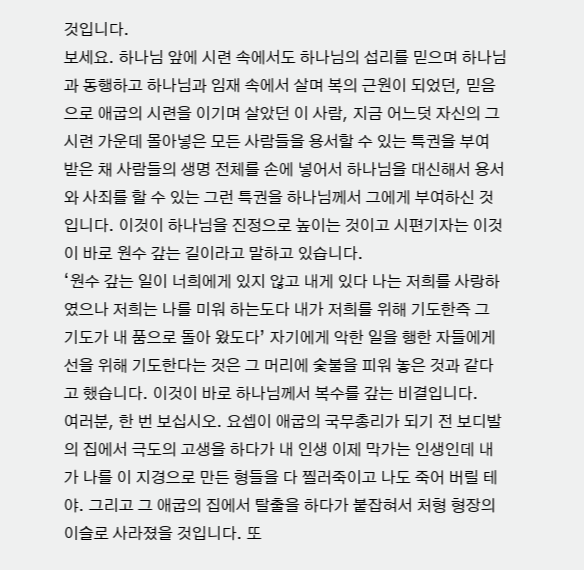것입니다.
보세요. 하나님 앞에 시련 속에서도 하나님의 섭리를 믿으며 하나님과 동행하고 하나님과 임재 속에서 살며 복의 근원이 되었던, 믿음으로 애굽의 시련을 이기며 살았던 이 사람, 지금 어느덧 자신의 그 시련 가운데 몰아넣은 모든 사람들을 용서할 수 있는 특권을 부여 받은 채 사람들의 생명 전체를 손에 넣어서 하나님을 대신해서 용서와 사죄를 할 수 있는 그런 특권을 하나님께서 그에게 부여하신 것입니다. 이것이 하나님을 진정으로 높이는 것이고 시편기자는 이것이 바로 원수 갚는 길이라고 말하고 있습니다.
‘원수 갚는 일이 너희에게 있지 않고 내게 있다 나는 저희를 사랑하였으나 저희는 나를 미워 하는도다 내가 저희를 위해 기도한즉 그 기도가 내 품으로 돌아 왔도다’ 자기에게 악한 일을 행한 자들에게 선을 위해 기도한다는 것은 그 머리에 숯불을 피워 놓은 것과 같다고 했습니다. 이것이 바로 하나님께서 복수를 갚는 비결입니다.
여러분, 한 번 보십시오. 요셉이 애굽의 국무총리가 되기 전 보디발의 집에서 극도의 고생을 하다가 내 인생 이제 막가는 인생인데 내가 나를 이 지경으로 만든 형들을 다 찔러죽이고 나도 죽어 버릴 테야. 그리고 그 애굽의 집에서 탈출을 하다가 붙잡혀서 처형 형장의 이슬로 사라졌을 것입니다. 또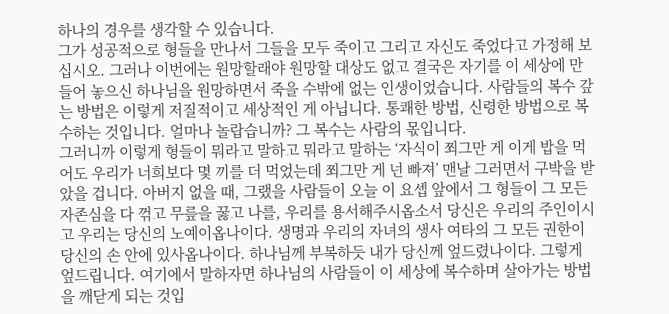하나의 경우를 생각할 수 있습니다.
그가 성공적으로 형들을 만나서 그들을 모두 죽이고 그리고 자신도 죽었다고 가정해 보십시오. 그러나 이번에는 원망할래야 원망할 대상도 없고 결국은 자기를 이 세상에 만들어 놓으신 하나님을 원망하면서 죽을 수밖에 없는 인생이었습니다. 사람들의 복수 갚는 방법은 이렇게 저질적이고 세상적인 게 아닙니다. 통쾌한 방법, 신령한 방법으로 복수하는 것입니다. 얼마나 놀랍습니까? 그 복수는 사람의 몫입니다.
그러니까 이렇게 형들이 뭐라고 말하고 뭐라고 말하는 ‘자식이 쬐그만 게 이게 밥을 먹어도 우리가 너희보다 몇 끼를 더 먹었는데 쬐그만 게 넌 빠져’ 맨날 그러면서 구박을 받았을 겁니다. 아버지 없을 때, 그랬을 사람들이 오늘 이 요셉 앞에서 그 형들이 그 모든 자존심을 다 꺾고 무릎을 꿇고 나를, 우리를 용서해주시옵소서 당신은 우리의 주인이시고 우리는 당신의 노예이옵나이다. 생명과 우리의 자녀의 생사 여타의 그 모든 권한이 당신의 손 안에 있사옵나이다. 하나님께 부복하듯 내가 당신께 엎드렸나이다. 그렇게 엎드립니다. 여기에서 말하자면 하나님의 사람들이 이 세상에 복수하며 살아가는 방법을 깨닫게 되는 것입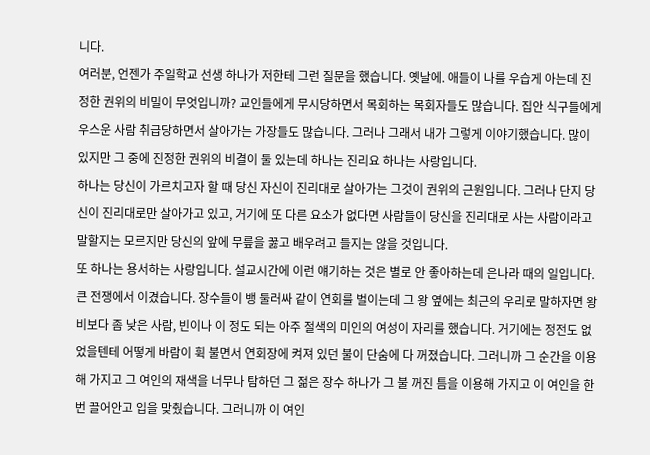니다.
여러분, 언젠가 주일학교 선생 하나가 저한테 그런 질문을 했습니다. 옛날에. 애들이 나를 우습게 아는데 진정한 권위의 비밀이 무엇입니까? 교인들에게 무시당하면서 목회하는 목회자들도 많습니다. 집안 식구들에게 우스운 사람 취급당하면서 살아가는 가장들도 많습니다. 그러나 그래서 내가 그렇게 이야기했습니다. 많이 있지만 그 중에 진정한 권위의 비결이 둘 있는데 하나는 진리요 하나는 사랑입니다.
하나는 당신이 가르치고자 할 때 당신 자신이 진리대로 살아가는 그것이 권위의 근원입니다. 그러나 단지 당신이 진리대로만 살아가고 있고, 거기에 또 다른 요소가 없다면 사람들이 당신을 진리대로 사는 사람이라고 말할지는 모르지만 당신의 앞에 무릎을 꿇고 배우려고 들지는 않을 것입니다.
또 하나는 용서하는 사랑입니다. 설교시간에 이런 얘기하는 것은 별로 안 좋아하는데 은나라 때의 일입니다. 큰 전쟁에서 이겼습니다. 장수들이 뱅 둘러싸 같이 연회를 벌이는데 그 왕 옆에는 최근의 우리로 말하자면 왕비보다 좀 낮은 사람, 빈이나 이 정도 되는 아주 절색의 미인의 여성이 자리를 했습니다. 거기에는 정전도 없었을텐테 어떻게 바람이 휙 불면서 연회장에 켜져 있던 불이 단숨에 다 꺼졌습니다. 그러니까 그 순간을 이용해 가지고 그 여인의 재색을 너무나 탐하던 그 젊은 장수 하나가 그 불 꺼진 틈을 이용해 가지고 이 여인을 한 번 끌어안고 입을 맞췄습니다. 그러니까 이 여인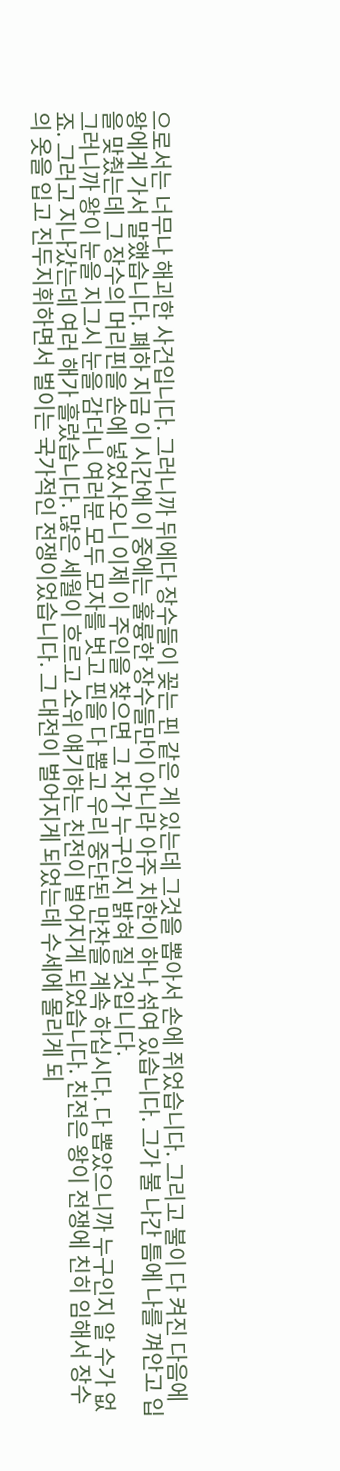으로서는 너무나 해괴한 사건입니다. 그러니까 뒤에다 장수들이 꽂는 핀 같은 게 있는데 그것을 뽑아서 손에 쥐었습니다. 그리고 불이 다 켜진 다음에 왕에게 가서 말했습니다. 폐하 지금 이 시간에 이 중에는 훌륭한 장수들만이 아니라 아주 치한이 하나 섞여 있습니다. 그가 불 나간 틈에 나를 껴안고 입을 맞췄는데 그 장수의 머리핀을 손에 넣었사오니 이제 이 주인을 찾으면 그 자가 누구인지 밝혀 질 것입니다.
그러니까 왕이 눈을 지그시 눈을 감더니 여러분 모두 모자를 벗고 핀을 다 뽑고 우리 중단된 만찬을 계속 하십시다. 다 뽑았으니까 누구인지 알 수가 없죠. 그러고 지나갔는데 여러 해가 흘렀습니다. 많은 세월이 흐르고 소위 얘기하는 친전이 벌어지게 되었습니다. 친전은 왕이 전쟁에 친히 임해서 장수의 옷을 입고 진두지휘하면서 벌이는 국가적인 전쟁이었습니다. 그 대전이 벌어지게 되었는데 수세에 몰리게 되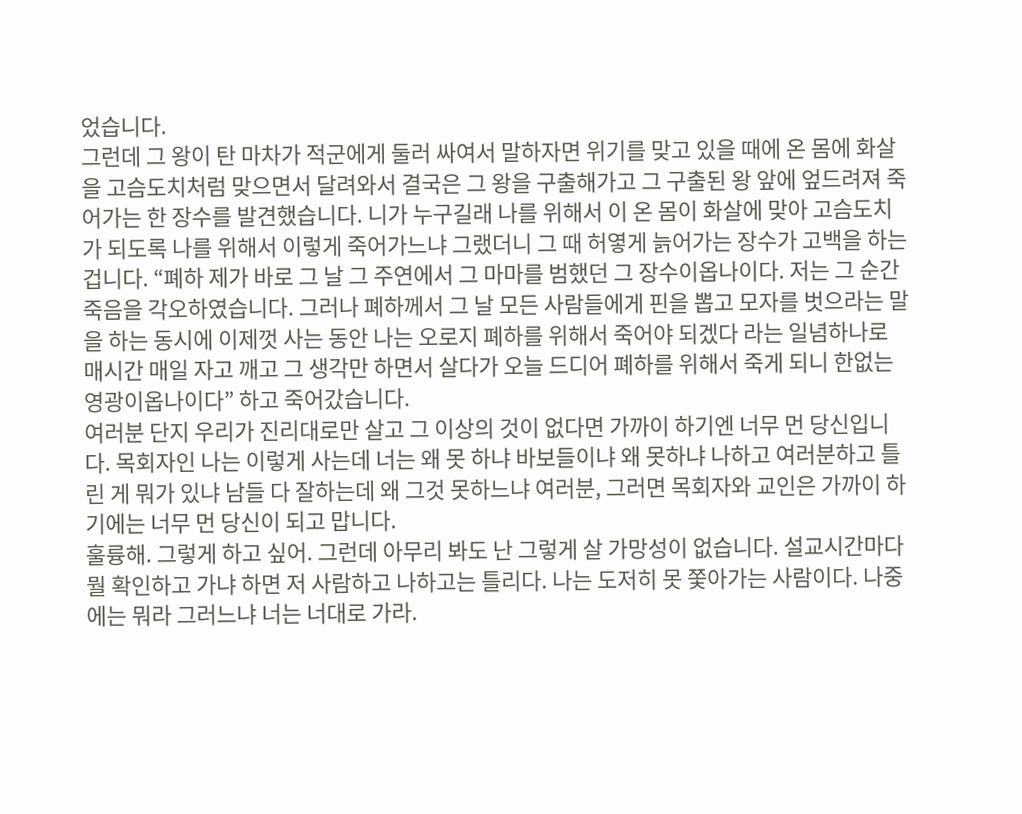었습니다.
그런데 그 왕이 탄 마차가 적군에게 둘러 싸여서 말하자면 위기를 맞고 있을 때에 온 몸에 화살을 고슴도치처럼 맞으면서 달려와서 결국은 그 왕을 구출해가고 그 구출된 왕 앞에 엎드려져 죽어가는 한 장수를 발견했습니다. 니가 누구길래 나를 위해서 이 온 몸이 화살에 맞아 고슴도치가 되도록 나를 위해서 이렇게 죽어가느냐 그랬더니 그 때 허옇게 늙어가는 장수가 고백을 하는 겁니다. “폐하 제가 바로 그 날 그 주연에서 그 마마를 범했던 그 장수이옵나이다. 저는 그 순간 죽음을 각오하였습니다. 그러나 폐하께서 그 날 모든 사람들에게 핀을 뽑고 모자를 벗으라는 말을 하는 동시에 이제껏 사는 동안 나는 오로지 폐하를 위해서 죽어야 되겠다 라는 일념하나로 매시간 매일 자고 깨고 그 생각만 하면서 살다가 오늘 드디어 폐하를 위해서 죽게 되니 한없는 영광이옵나이다” 하고 죽어갔습니다.
여러분 단지 우리가 진리대로만 살고 그 이상의 것이 없다면 가까이 하기엔 너무 먼 당신입니다. 목회자인 나는 이렇게 사는데 너는 왜 못 하냐 바보들이냐 왜 못하냐 나하고 여러분하고 틀린 게 뭐가 있냐 남들 다 잘하는데 왜 그것 못하느냐 여러분, 그러면 목회자와 교인은 가까이 하기에는 너무 먼 당신이 되고 맙니다.
훌륭해. 그렇게 하고 싶어. 그런데 아무리 봐도 난 그렇게 살 가망성이 없습니다. 설교시간마다 뭘 확인하고 가냐 하면 저 사람하고 나하고는 틀리다. 나는 도저히 못 쫓아가는 사람이다. 나중에는 뭐라 그러느냐 너는 너대로 가라.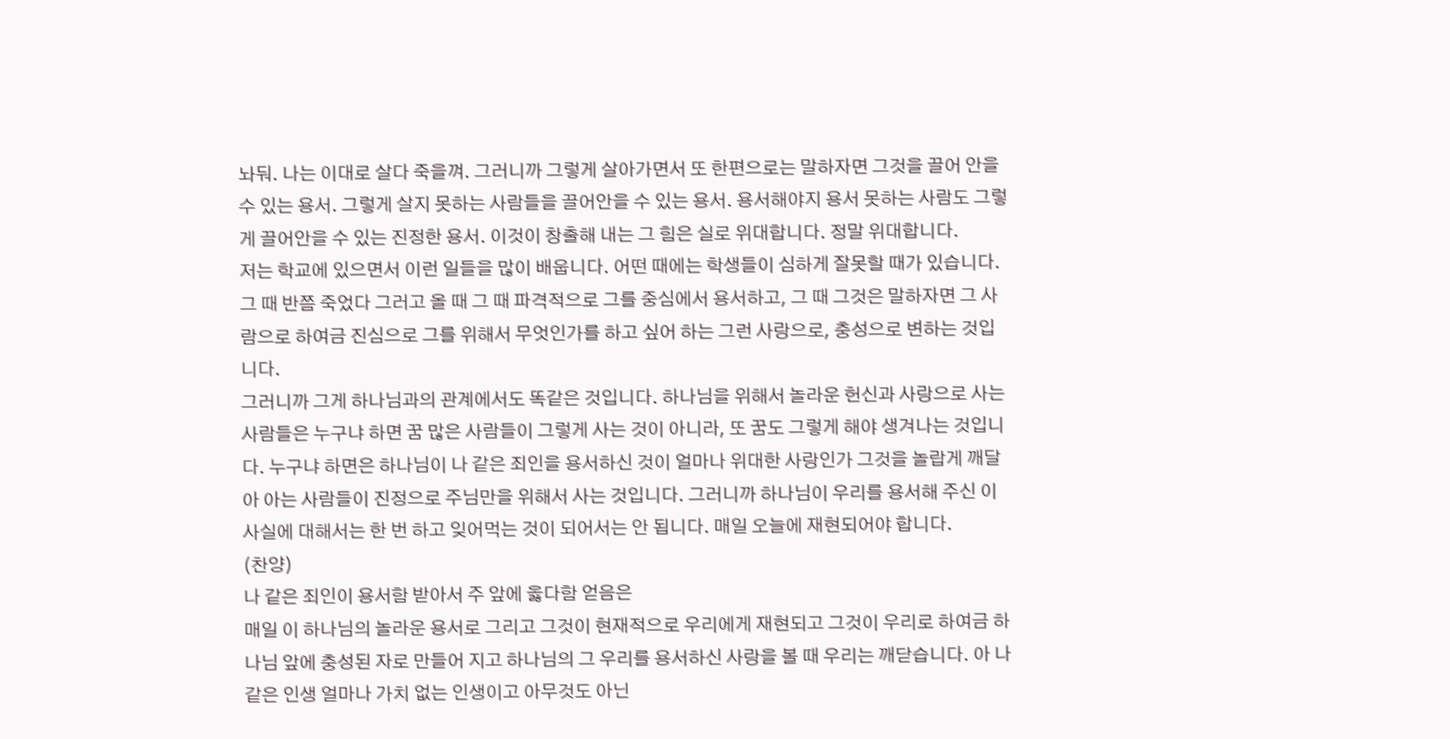놔둬. 나는 이대로 살다 죽을껴. 그러니까 그렇게 살아가면서 또 한편으로는 말하자면 그것을 끌어 안을 수 있는 용서. 그렇게 살지 못하는 사람들을 끌어안을 수 있는 용서. 용서해야지 용서 못하는 사람도 그렇게 끌어안을 수 있는 진정한 용서. 이것이 창출해 내는 그 힘은 실로 위대합니다. 정말 위대합니다.
저는 학교에 있으면서 이런 일들을 많이 배웁니다. 어떤 때에는 학생들이 심하게 잘못할 때가 있습니다. 그 때 반쯤 죽었다 그러고 올 때 그 때 파격적으로 그를 중심에서 용서하고, 그 때 그것은 말하자면 그 사람으로 하여금 진심으로 그를 위해서 무엇인가를 하고 싶어 하는 그런 사랑으로, 충성으로 변하는 것입니다.
그러니까 그게 하나님과의 관계에서도 똑같은 것입니다. 하나님을 위해서 놀라운 헌신과 사랑으로 사는 사람들은 누구냐 하면 꿈 많은 사람들이 그렇게 사는 것이 아니라, 또 꿈도 그렇게 해야 생겨나는 것입니다. 누구냐 하면은 하나님이 나 같은 죄인을 용서하신 것이 얼마나 위대한 사랑인가 그것을 놀랍게 깨달아 아는 사람들이 진정으로 주님만을 위해서 사는 것입니다. 그러니까 하나님이 우리를 용서해 주신 이 사실에 대해서는 한 번 하고 잊어먹는 것이 되어서는 안 됩니다. 매일 오늘에 재현되어야 합니다.
(찬양)
나 같은 죄인이 용서함 받아서 주 앞에 옳다함 얻음은
매일 이 하나님의 놀라운 용서로 그리고 그것이 현재적으로 우리에게 재현되고 그것이 우리로 하여금 하나님 앞에 충성된 자로 만들어 지고 하나님의 그 우리를 용서하신 사랑을 볼 때 우리는 깨닫습니다. 아 나 같은 인생 얼마나 가치 없는 인생이고 아무것도 아닌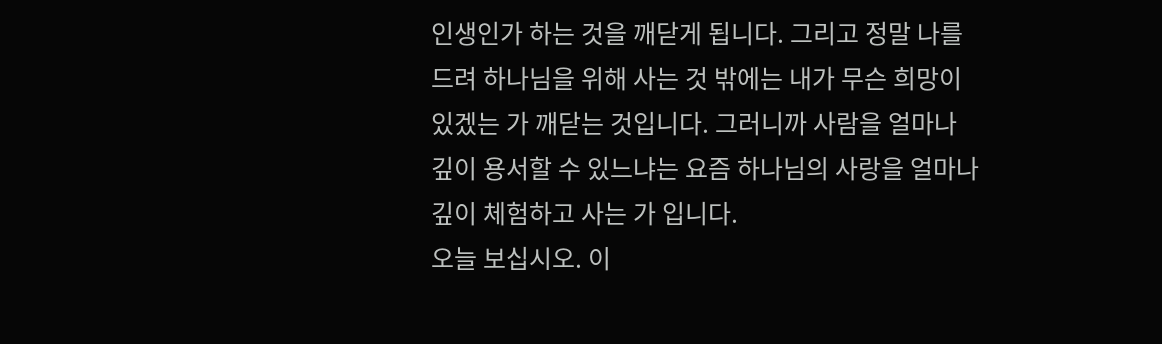인생인가 하는 것을 깨닫게 됩니다. 그리고 정말 나를 드려 하나님을 위해 사는 것 밖에는 내가 무슨 희망이 있겠는 가 깨닫는 것입니다. 그러니까 사람을 얼마나 깊이 용서할 수 있느냐는 요즘 하나님의 사랑을 얼마나 깊이 체험하고 사는 가 입니다.
오늘 보십시오. 이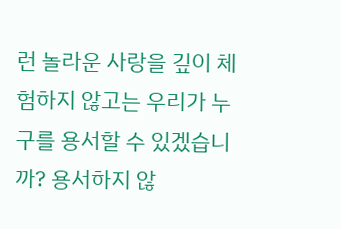런 놀라운 사랑을 깊이 체험하지 않고는 우리가 누구를 용서할 수 있겠습니까? 용서하지 않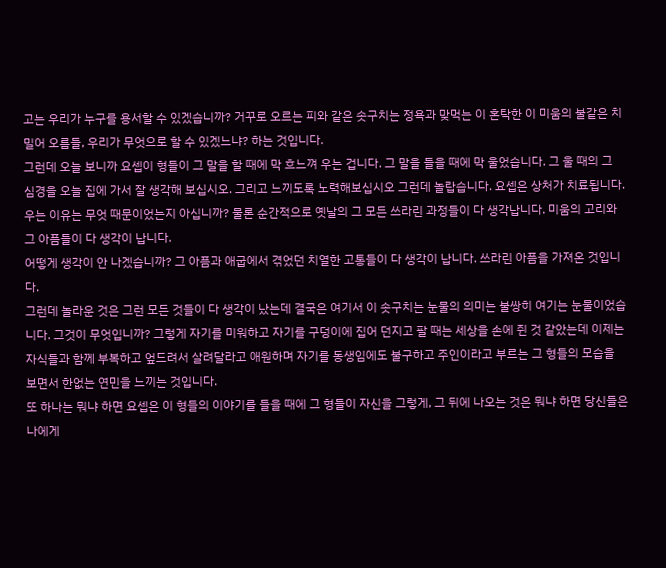고는 우리가 누구를 용서할 수 있겠습니까? 거꾸로 오르는 피와 같은 솟구치는 정욕과 맞먹는 이 혼탁한 이 미움의 불같은 치밀어 오름들, 우리가 무엇으로 할 수 있겠느냐? 하는 것입니다.
그런데 오늘 보니까 요셉이 형들이 그 말을 할 때에 막 흐느껴 우는 겁니다. 그 말을 들을 때에 막 울었습니다. 그 울 때의 그 심경을 오늘 집에 가서 잘 생각해 보십시오. 그리고 느끼도록 노력해보십시오 그런데 놀랍습니다. 요셉은 상처가 치료됩니다. 우는 이유는 무엇 때문이었는지 아십니까? 물론 순간적으로 옛날의 그 모든 쓰라린 과정들이 다 생각납니다. 미움의 고리와 그 아픔들이 다 생각이 납니다.
어떻게 생각이 안 나겠습니까? 그 아픔과 애굽에서 겪었던 치열한 고통들이 다 생각이 납니다. 쓰라린 아픔을 가져온 것입니다.
그런데 놀라운 것은 그런 모든 것들이 다 생각이 났는데 결국은 여기서 이 솟구치는 눈물의 의미는 불쌍히 여기는 눈물이었습니다. 그것이 무엇입니까? 그렇게 자기를 미워하고 자기를 구덩이에 집어 던지고 팔 때는 세상을 손에 쥔 것 같았는데 이제는 자식들과 함께 부복하고 엎드려서 살려달라고 애원하며 자기를 동생임에도 불구하고 주인이라고 부르는 그 형들의 모습을 보면서 한없는 연민을 느끼는 것입니다.
또 하나는 뭐냐 하면 요셉은 이 형들의 이야기를 들을 때에 그 형들이 자신을 그렇게, 그 뒤에 나오는 것은 뭐냐 하면 당신들은 나에게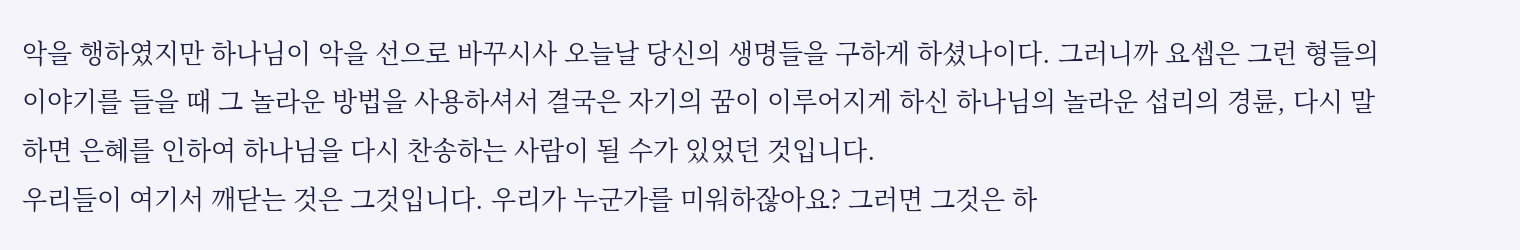악을 행하였지만 하나님이 악을 선으로 바꾸시사 오늘날 당신의 생명들을 구하게 하셨나이다. 그러니까 요셉은 그런 형들의 이야기를 들을 때 그 놀라운 방법을 사용하셔서 결국은 자기의 꿈이 이루어지게 하신 하나님의 놀라운 섭리의 경륜, 다시 말하면 은혜를 인하여 하나님을 다시 찬송하는 사람이 될 수가 있었던 것입니다.
우리들이 여기서 깨닫는 것은 그것입니다. 우리가 누군가를 미워하잖아요? 그러면 그것은 하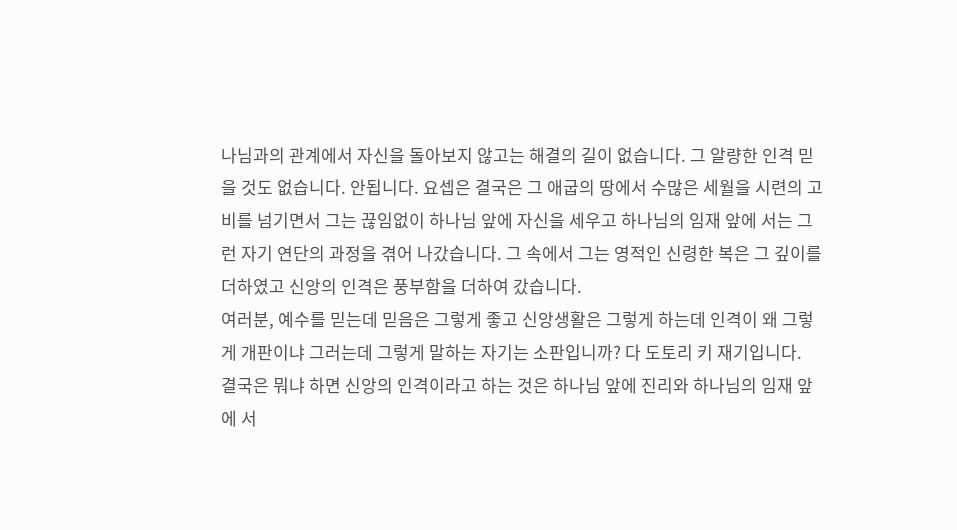나님과의 관계에서 자신을 돌아보지 않고는 해결의 길이 없습니다. 그 알량한 인격 믿을 것도 없습니다. 안됩니다. 요셉은 결국은 그 애굽의 땅에서 수많은 세월을 시련의 고비를 넘기면서 그는 끊임없이 하나님 앞에 자신을 세우고 하나님의 임재 앞에 서는 그런 자기 연단의 과정을 겪어 나갔습니다. 그 속에서 그는 영적인 신령한 복은 그 깊이를 더하였고 신앙의 인격은 풍부함을 더하여 갔습니다.
여러분, 예수를 믿는데 믿음은 그렇게 좋고 신앙생활은 그렇게 하는데 인격이 왜 그렇게 개판이냐 그러는데 그렇게 말하는 자기는 소판입니까? 다 도토리 키 재기입니다.
결국은 뭐냐 하면 신앙의 인격이라고 하는 것은 하나님 앞에 진리와 하나님의 임재 앞에 서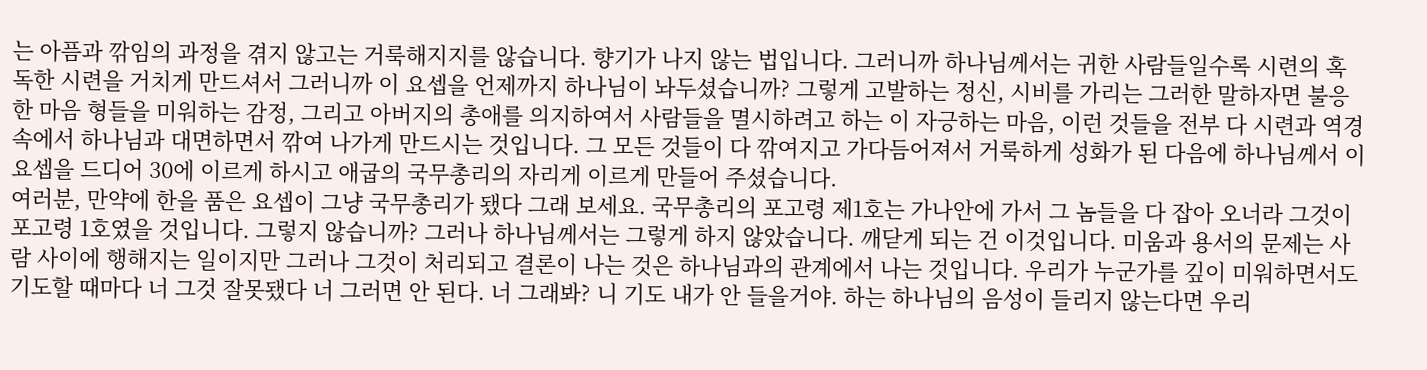는 아픔과 깎임의 과정을 겪지 않고는 거룩해지지를 않습니다. 향기가 나지 않는 법입니다. 그러니까 하나님께서는 귀한 사람들일수록 시련의 혹독한 시련을 거치게 만드셔서 그러니까 이 요셉을 언제까지 하나님이 놔두셨습니까? 그렇게 고발하는 정신, 시비를 가리는 그러한 말하자면 불응한 마음 형들을 미워하는 감정, 그리고 아버지의 총애를 의지하여서 사람들을 멸시하려고 하는 이 자긍하는 마음, 이런 것들을 전부 다 시련과 역경 속에서 하나님과 대면하면서 깎여 나가게 만드시는 것입니다. 그 모든 것들이 다 깎여지고 가다듬어져서 거룩하게 성화가 된 다음에 하나님께서 이 요셉을 드디어 30에 이르게 하시고 애굽의 국무총리의 자리게 이르게 만들어 주셨습니다.
여러분, 만약에 한을 품은 요셉이 그냥 국무총리가 됐다 그래 보세요. 국무총리의 포고령 제1호는 가나안에 가서 그 놈들을 다 잡아 오너라 그것이 포고령 1호였을 것입니다. 그렇지 않습니까? 그러나 하나님께서는 그렇게 하지 않았습니다. 깨닫게 되는 건 이것입니다. 미움과 용서의 문제는 사람 사이에 행해지는 일이지만 그러나 그것이 처리되고 결론이 나는 것은 하나님과의 관계에서 나는 것입니다. 우리가 누군가를 깊이 미워하면서도 기도할 때마다 너 그것 잘못됐다 너 그러면 안 된다. 너 그래봐? 니 기도 내가 안 들을거야. 하는 하나님의 음성이 들리지 않는다면 우리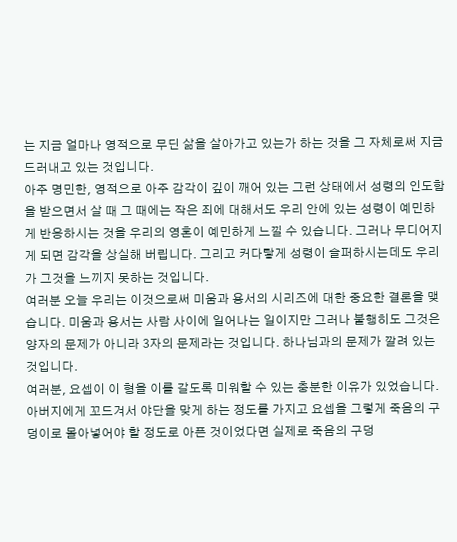는 지금 얼마나 영적으로 무딘 삶을 살아가고 있는가 하는 것을 그 자체로써 지금 드러내고 있는 것입니다.
아주 명민한, 영적으로 아주 감각이 깊이 깨어 있는 그런 상태에서 성령의 인도함을 받으면서 살 때 그 때에는 작은 죄에 대해서도 우리 안에 있는 성령이 예민하게 반응하시는 것을 우리의 영혼이 예민하게 느낄 수 있습니다. 그러나 무디어지게 되면 감각을 상실해 버립니다. 그리고 커다랗게 성령이 슬퍼하시는데도 우리가 그것을 느끼지 못하는 것입니다.
여러분 오늘 우리는 이것으로써 미움과 용서의 시리즈에 대한 중요한 결론을 맺습니다. 미움과 용서는 사람 사이에 일어나는 일이지만 그러나 불행히도 그것은 양자의 문제가 아니라 3자의 문제라는 것입니다. 하나님과의 문제가 깔려 있는 것입니다.
여러분, 요셉이 이 형을 이를 갈도록 미워할 수 있는 충분한 이유가 있었습니다. 아버지에게 꼬드겨서 야단을 맞게 하는 정도를 가지고 요셉을 그렇게 죽음의 구덩이로 몰아넣어야 할 정도로 아픈 것이었다면 실제로 죽음의 구덩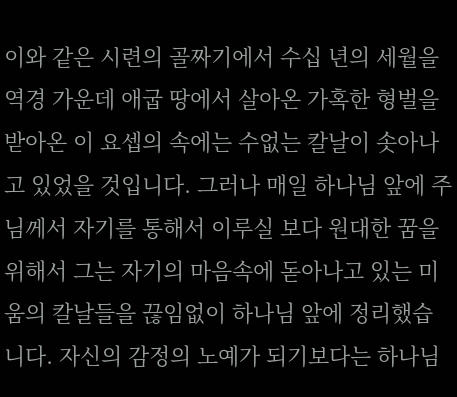이와 같은 시련의 골짜기에서 수십 년의 세월을 역경 가운데 애굽 땅에서 살아온 가혹한 형벌을 받아온 이 요셉의 속에는 수없는 칼날이 솟아나고 있었을 것입니다. 그러나 매일 하나님 앞에 주님께서 자기를 통해서 이루실 보다 원대한 꿈을 위해서 그는 자기의 마음속에 돋아나고 있는 미움의 칼날들을 끊임없이 하나님 앞에 정리했습니다. 자신의 감정의 노예가 되기보다는 하나님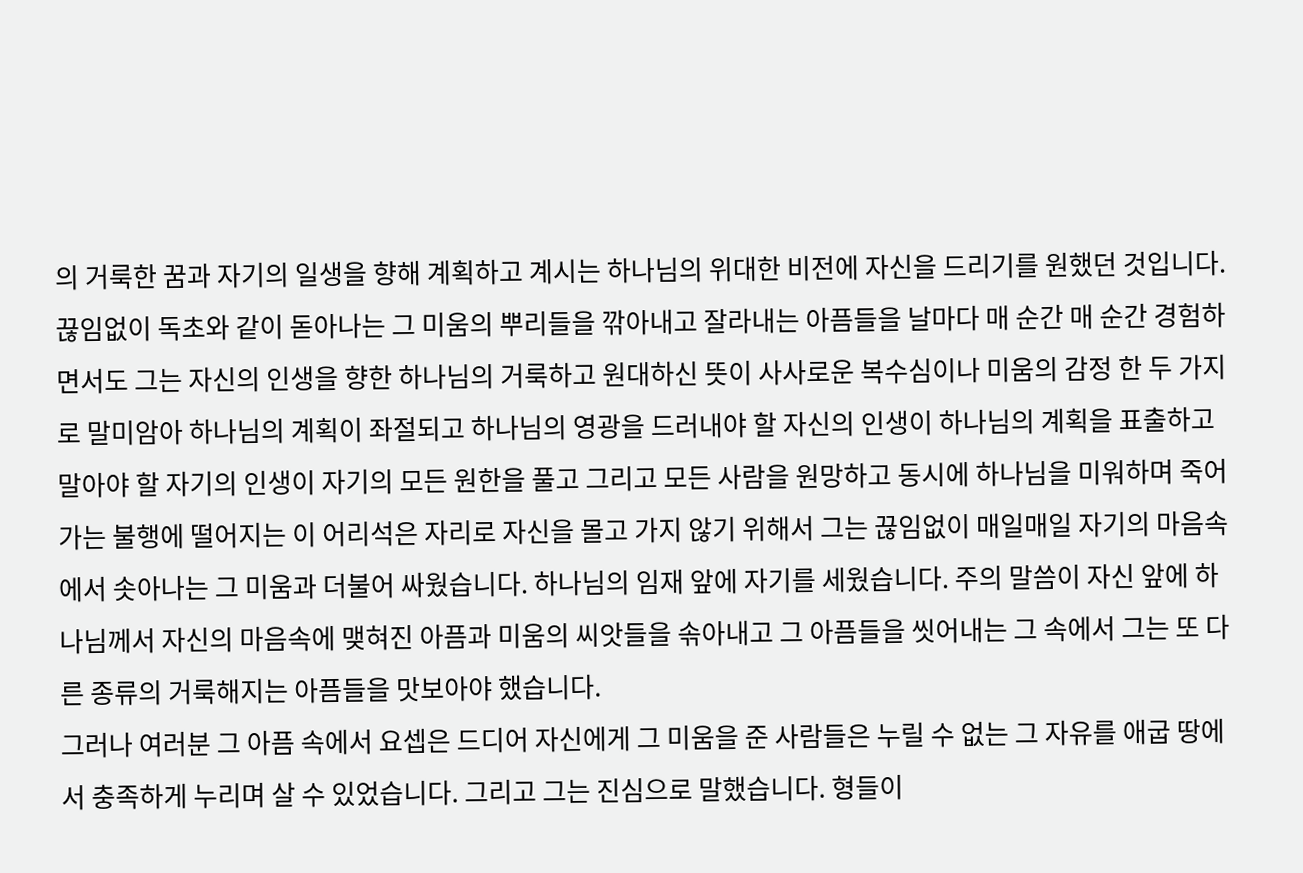의 거룩한 꿈과 자기의 일생을 향해 계획하고 계시는 하나님의 위대한 비전에 자신을 드리기를 원했던 것입니다. 끊임없이 독초와 같이 돋아나는 그 미움의 뿌리들을 깎아내고 잘라내는 아픔들을 날마다 매 순간 매 순간 경험하면서도 그는 자신의 인생을 향한 하나님의 거룩하고 원대하신 뜻이 사사로운 복수심이나 미움의 감정 한 두 가지로 말미암아 하나님의 계획이 좌절되고 하나님의 영광을 드러내야 할 자신의 인생이 하나님의 계획을 표출하고 말아야 할 자기의 인생이 자기의 모든 원한을 풀고 그리고 모든 사람을 원망하고 동시에 하나님을 미워하며 죽어가는 불행에 떨어지는 이 어리석은 자리로 자신을 몰고 가지 않기 위해서 그는 끊임없이 매일매일 자기의 마음속에서 솟아나는 그 미움과 더불어 싸웠습니다. 하나님의 임재 앞에 자기를 세웠습니다. 주의 말씀이 자신 앞에 하나님께서 자신의 마음속에 맺혀진 아픔과 미움의 씨앗들을 솎아내고 그 아픔들을 씻어내는 그 속에서 그는 또 다른 종류의 거룩해지는 아픔들을 맛보아야 했습니다.
그러나 여러분 그 아픔 속에서 요셉은 드디어 자신에게 그 미움을 준 사람들은 누릴 수 없는 그 자유를 애굽 땅에서 충족하게 누리며 살 수 있었습니다. 그리고 그는 진심으로 말했습니다. 형들이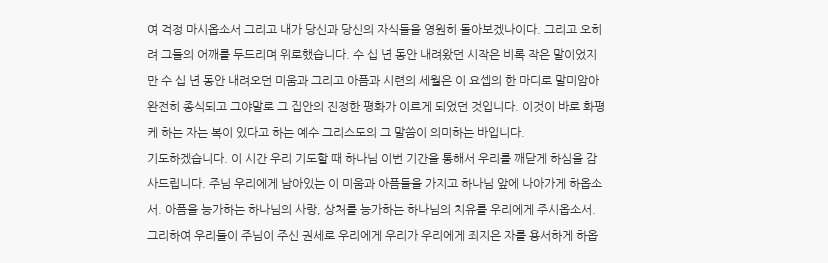여 걱정 마시옵소서 그리고 내가 당신과 당신의 자식들을 영원히 돌아보겠나이다. 그리고 오히려 그들의 어깨를 두드리며 위로했습니다. 수 십 년 동안 내려왔던 시작은 비록 작은 말이었지만 수 십 년 동안 내려오던 미움과 그리고 아픔과 시련의 세월은 이 요셉의 한 마디로 말미암아 완전히 종식되고 그야말로 그 집안의 진정한 평화가 이르게 되었던 것입니다. 이것이 바로 화평케 하는 자는 복이 있다고 하는 예수 그리스도의 그 말씀이 의미하는 바입니다.
기도하겠습니다. 이 시간 우리 기도할 때 하나님 이번 기간을 통해서 우리를 깨닫게 하심을 감사드립니다. 주님 우리에게 남아있는 이 미움과 아픔들을 가지고 하나님 앞에 나아가게 하옵소서. 아픔을 능가하는 하나님의 사랑, 상처를 능가하는 하나님의 치유를 우리에게 주시옵소서. 그리하여 우리들이 주님이 주신 권세로 우리에게 우리가 우리에게 죄지은 자를 용서하게 하옵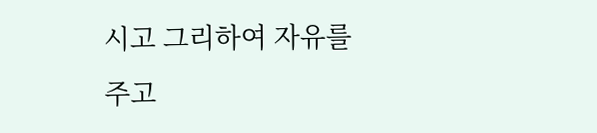시고 그리하여 자유를 주고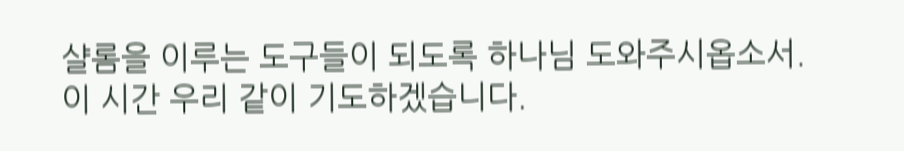샬롬을 이루는 도구들이 되도록 하나님 도와주시옵소서. 이 시간 우리 같이 기도하겠습니다.